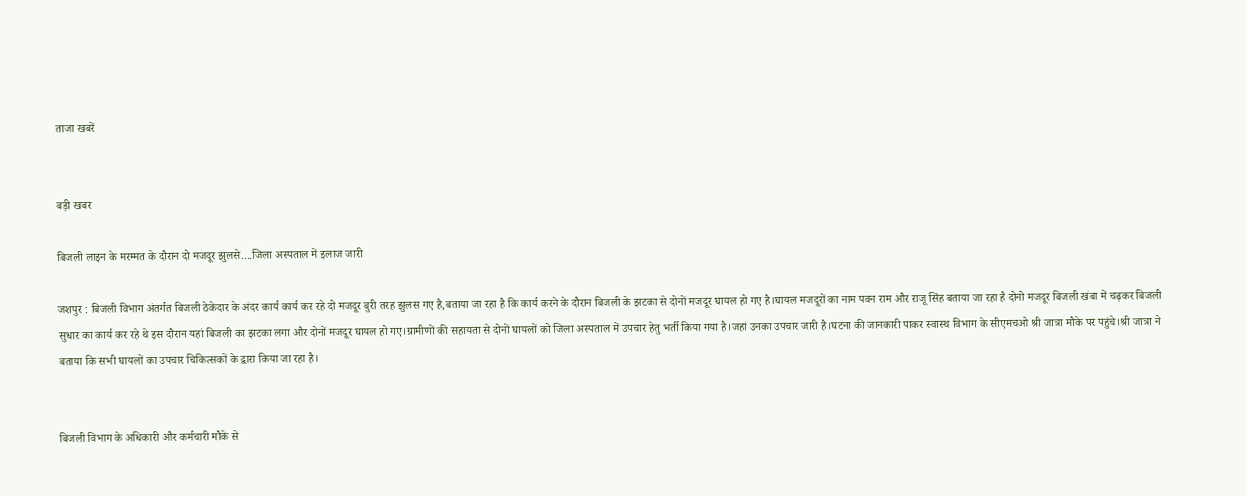ताजा खबरें


बड़ी खबर

बिजली लाइन के मरम्मत के दौरान दो मजदूर झुलसे....जिला अस्पताल में इलाज जारी

जशपुर : बिजली विभाग अंतर्गत बिजली ठेकेदार के अंदर कार्य कार्य कर रहे दो मजदूर बुरी तरह झुलस गए है,बताया जा रहा है कि कार्य करने के दौरान बिजली के झटका से दोनों मजदूर घायल हो गए है।घायल मजदूरों का नाम पवन राम और राजू सिंह बताया जा रहा है दोनो मजदूर बिजली खंबा में चढ़कर बिजली सुधार का कार्य कर रहे थे इस दौरान यहां बिजली का झटका लगा और दोनों मजदूर घायल हो गए।ग्रामीणों की सहायता से दोनों घायलों को जिला अस्पताल में उपचार हेतु भर्ती किया गया है।जहां उनका उपचार जारी है।घटना की जानकारी पाकर स्वास्थ विभाग के सीएमचओ श्री जात्रा मौके पर पहुंचे।श्री जात्रा ने बताया कि सभी घायलों का उपचार चिकित्सकों के द्वारा किया जा रहा है।


बिजली विभाग के अधिकारी और कर्मचारी मौके से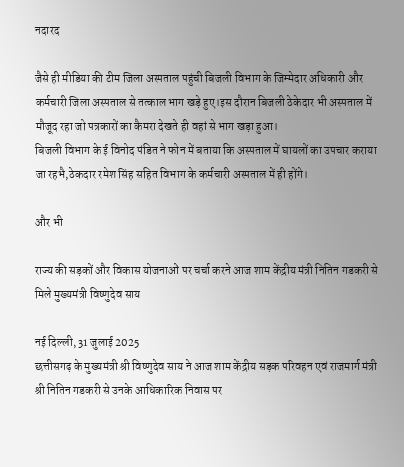नदारद

जैसे ही मीडिया की टीम जिला अस्पताल पहुंची बिजली विभाग के जिम्मेदार अधिकारी और कर्मचारी जिला अस्पताल से तत्काल भाग खड़े हुए।इस दौरान बिजली ठेकेदार भी अस्पताल में मौजूद रहा जो पत्रकारों का कैमरा देखते ही वहां से भाग खड़ा हुआ।
बिजली विभाग के ई विनोद पंडित ने फोन में बताया कि अस्पताल में घायलों का उपचार कराया जा रहभै,ठेकदार रमेश सिंह सहित विभाग के कर्मचारी अस्पताल में ही होंगे।

और भी

राज्य की सड़कों और विकास योजनाओं पर चर्चा करने आज शाम केंद्रीय मंत्री नितिन गडकरी से मिले मुख्यमंत्री विष्णुदेव साय

नई दिल्ली, 31 जुलाई 2025
छत्तीसगढ़ के मुख्यमंत्री श्री विष्णुदेव साय ने आज शाम केंद्रीय सड़क परिवहन एवं राजमार्ग मंत्री श्री नितिन गडकरी से उनके आधिकारिक निवास पर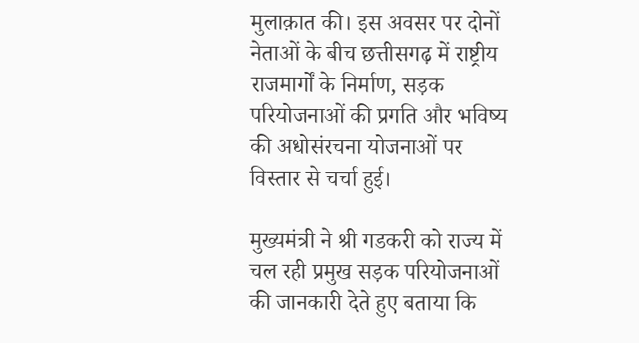मुलाक़ात की। इस अवसर पर दोनों नेताओं के बीच छत्तीसगढ़ में राष्ट्रीय राजमार्गों के निर्माण, सड़क परियोजनाओं की प्रगति और भविष्य की अधोसंरचना योजनाओं पर विस्तार से चर्चा हुई।

मुख्यमंत्री ने श्री गडकरी को राज्य में चल रही प्रमुख सड़क परियोजनाओं की जानकारी देते हुए बताया कि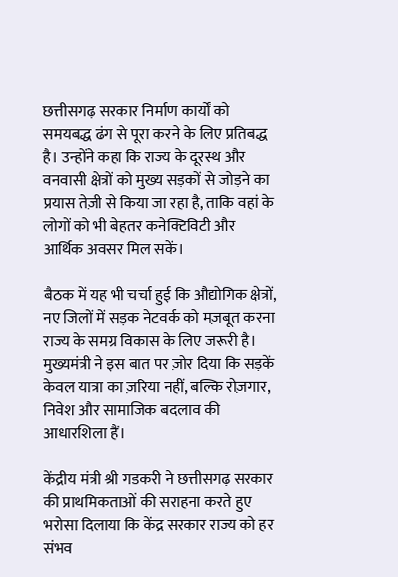छत्तीसगढ़ सरकार निर्माण कार्यों को समयबद्ध ढंग से पूरा करने के लिए प्रतिबद्ध है। उन्होंने कहा कि राज्य के दूरस्थ और वनवासी क्षेत्रों को मुख्य सड़कों से जोड़ने का प्रयास तेज़ी से किया जा रहा है, ताकि वहां के लोगों को भी बेहतर कनेक्टिविटी और आर्थिक अवसर मिल सकें।

बैठक में यह भी चर्चा हुई कि औद्योगिक क्षेत्रों, नए जिलों में सड़क नेटवर्क को मज़बूत करना राज्य के समग्र विकास के लिए जरूरी है। मुख्यमंत्री ने इस बात पर ज़ोर दिया कि सड़कें केवल यात्रा का ज़रिया नहीं, बल्कि रोज़गार, निवेश और सामाजिक बदलाव की आधारशिला हैं।

केंद्रीय मंत्री श्री गडकरी ने छत्तीसगढ़ सरकार की प्राथमिकताओं की सराहना करते हुए भरोसा दिलाया कि केंद्र सरकार राज्य को हर संभव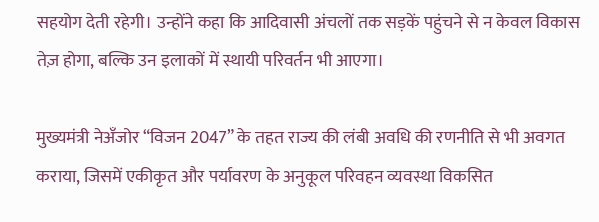सहयोग देती रहेगी। उन्होंने कहा कि आदिवासी अंचलों तक सड़कें पहुंचने से न केवल विकास तेज़ होगा, बल्कि उन इलाकों में स्थायी परिवर्तन भी आएगा।

मुख्यमंत्री नेअँजोर “विजन 2047” के तहत राज्य की लंबी अवधि की रणनीति से भी अवगत कराया, जिसमें एकीकृत और पर्यावरण के अनुकूल परिवहन व्यवस्था विकसित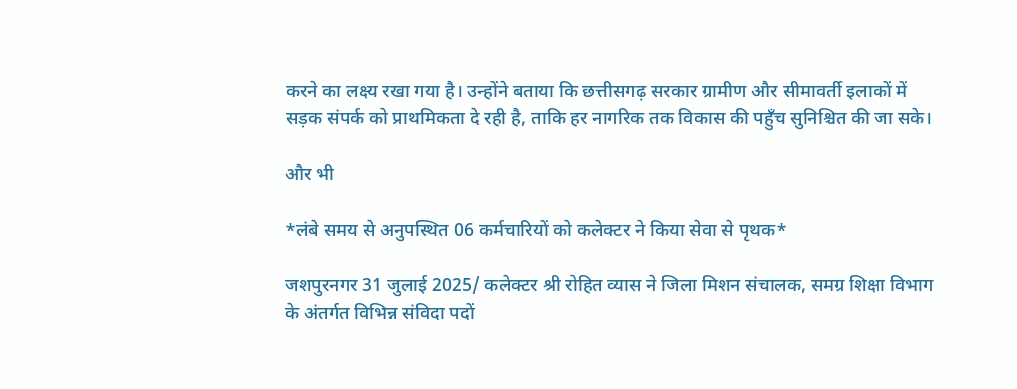करने का लक्ष्य रखा गया है। उन्होंने बताया कि छत्तीसगढ़ सरकार ग्रामीण और सीमावर्ती इलाकों में सड़क संपर्क को प्राथमिकता दे रही है, ताकि हर नागरिक तक विकास की पहुँच सुनिश्चित की जा सके।

और भी

*लंबे समय से अनुपस्थित 06 कर्मचारियों को कलेक्टर ने किया सेवा से पृथक*

जशपुरनगर 31 जुलाई 2025/ कलेक्टर श्री रोहित व्यास ने जिला मिशन संचालक, समग्र शिक्षा विभाग के अंतर्गत विभिन्न संविदा पदों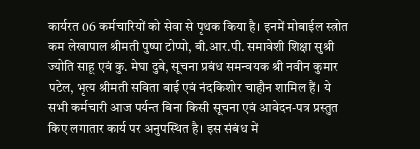कार्यरत 06 कर्मचारियों को सेवा से पृथक किया है। इनमें मोबाईल स्त्रोत कम लेखापाल श्रीमती पुष्पा टोप्पो, बी.आर.पी. समावेशी शिक्षा सुश्री ज्योति साहू एवं कु. मेघा दुबे, सूचना प्रबंध समन्वयक श्री नवीन कुमार पटेल, भृत्य श्रीमती सविता बाई एवं नंदकिशोर चाहौन शामिल हैं। ये सभी कर्मचारी आज पर्यन्त बिना किसी सूचना एवं आवेदन-पत्र प्रस्तुत किए लगातार कार्य पर अनुपस्थित है। इस संबंध में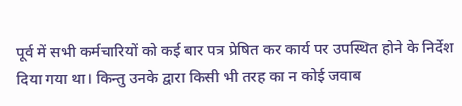पूर्व में सभी कर्मचारियों को कई बार पत्र प्रेषित कर कार्य पर उपस्थित होने के निर्देश दिया गया था। किन्तु उनके द्वारा किसी भी तरह का न कोई जवाब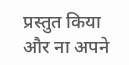प्रस्तुत किया और ना अपने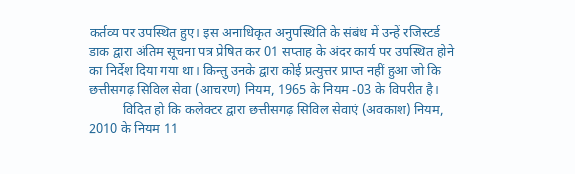कर्तव्य पर उपस्थित हुए। इस अनाधिकृत अनुपस्थिति के संबंध में उन्हें रजिस्टर्ड डाक द्वारा अंतिम सूचना पत्र प्रेषित कर 01 सप्ताह के अंदर कार्य पर उपस्थित होने का निर्देश दिया गया था। किन्तु उनके द्वारा कोई प्रत्युत्तर प्राप्त नहीं हुआ जो कि छत्तीसगढ़ सिविल सेवा (आचरण) नियम, 1965 के नियम -03 के विपरीत है।
          विदित हो कि कलेक्टर द्वारा छत्तीसगढ़ सिविल सेवाएं (अवकाश) नियम, 2010 के नियम 11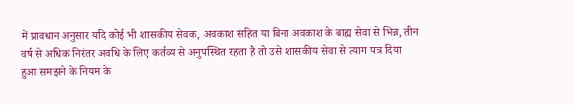में प्रावधान अनुसार यदि कोई भी शासकीय सेवक, अवकाश सहित या बिना अवकाश के बाह्य सेवा से भिन्न, तीन वर्ष से अधिक निरंतर अवधि के लिए कर्तव्य से अनुपस्थित रहता है तो उसे शासकीय सेवा से त्याग पत्र दिया हुआ समझने के नियम के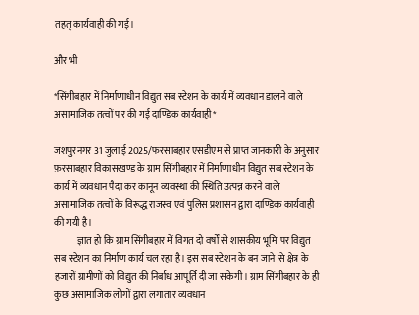तहत् कार्यवाही की गई।

और भी

*सिंगीबहार में निर्माणाधीन विद्युत सब स्टेशन के कार्य में व्यवधान डालने वाले असामाजिक तत्वों पर की गई दाण्डिक कार्यवाही*

जशपुरनगर 31 जुलाई 2025/फरसाबहार एसडीएम से प्राप्त जानकारी के अनुसार फ़रसाबहार विकासखण्ड के ग्राम सिंगीबहार में निर्माणाधीन विद्युत सब स्टेशन के कार्य में व्यवधान पैदा कर कानून व्यवस्था की स्थिति उत्पन्न करने वाले असामाजिक तत्वों के विरूद्ध राजस्व एवं पुलिस प्रशासन द्वारा दाण्डिक कार्यवाही की गयी है।
            ज्ञात हो कि ग्राम सिंगीबहार में विगत दो वर्षों से शासकीय भूमि पर विद्युत सब स्टेशन का निर्माण कार्य चल रहा है। इस सब स्टेशन के बन जाने से क्षेत्र के हजारों ग्रामीणों को विद्युत की निर्बाध आपूर्ति दी जा सकेगी। ग्राम सिंगीबहार के ही कुछ असामाजिक लोगों द्वारा लगातार व्यवधान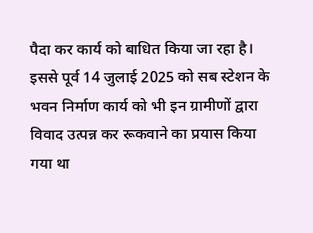पैदा कर कार्य को बाधित किया जा रहा है। इससे पूर्व 14 जुलाई 2025 को सब स्टेशन के भवन निर्माण कार्य को भी इन ग्रामीणों द्वारा विवाद उत्पन्न कर रूकवाने का प्रयास किया गया था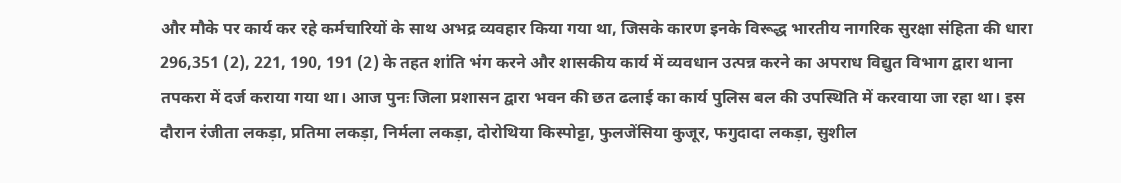और मौके पर कार्य कर रहे कर्मचारियों के साथ अभद्र व्यवहार किया गया था, जिसके कारण इनके विरूद्ध भारतीय नागरिक सुरक्षा संहिता की धारा 296,351 (2), 221, 190, 191 (2) के तहत शांति भंग करने और शासकीय कार्य में व्यवधान उत्पन्न करने का अपराध विद्युत विभाग द्वारा थाना तपकरा में दर्ज कराया गया था। आज पुनः जिला प्रशासन द्वारा भवन की छत ढलाई का कार्य पुलिस बल की उपस्थिति में करवाया जा रहा था। इस दौरान रंजीता लकड़ा, प्रतिमा लकड़ा, निर्मला लकड़ा, दोरोथिया किस्पोट्टा, फुलजेंसिया कुजूर, फगुदादा लकड़ा, सुशील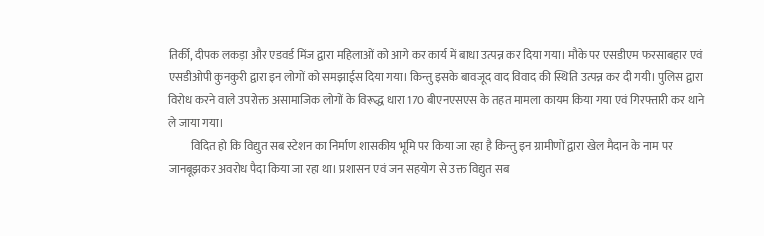तिर्की, दीपक लकड़ा और एडवर्ड मिंज द्वारा महिलाओं को आगे कर कार्य में बाधा उत्पन्न कर दिया गया। मौके पर एसडीएम फरसाबहार एवं एसडीओपी कुनकुरी द्वारा इन लोगों को समझाईस दिया गया। किन्तु इसके बावजूद वाद विवाद की स्थिति उत्पन्न कर दी गयी। पुलिस द्वारा विरोध करने वाले उपरोक्त असामाजिक लोगों के विरूद्ध धारा 170 बीएनएसएस के तहत मामला कायम किया गया एवं गिरफ्तारी कर थाने ले जाया गया।
          विदित हो कि विद्युत सब स्टेशन का निर्माण शासकीय भूमि पर किया जा रहा है किन्तु इन ग्रामीणों द्वारा खेल मैदान के नाम पर जानबूझकर अवरोध पैदा किया जा रहा था। प्रशासन एवं जन सहयोग से उक्त विद्युत सब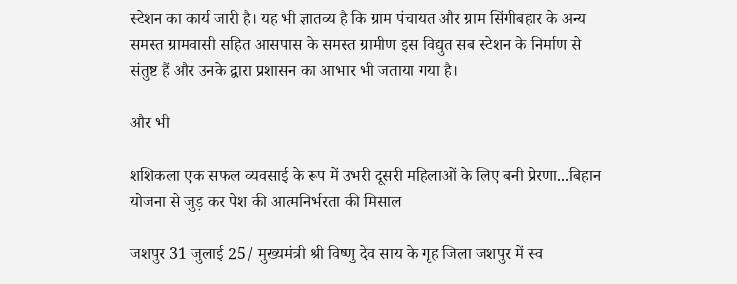स्टेशन का कार्य जारी है। यह भी ज्ञातव्य है कि ग्राम पंचायत और ग्राम सिंगीबहार के अन्य समस्त ग्रामवासी सहित आसपास के समस्त ग्रामीण इस विद्युत सब स्टेशन के निर्माण से संतुष्ट हैं और उनके द्वारा प्रशासन का आभार भी जताया गया है।

और भी

शशिकला एक सफल व्यवसाई के रूप में उभरी दूसरी महिलाओं के लिए बनी प्रेरणा...बिहान योजना से जुड़ कर पेश की आत्मनिर्भरता की मिसाल

जशपुर 31 जुलाई 25/ मुख्यमंत्री श्री विष्णु देव साय के गृह जिला जशपुर में स्व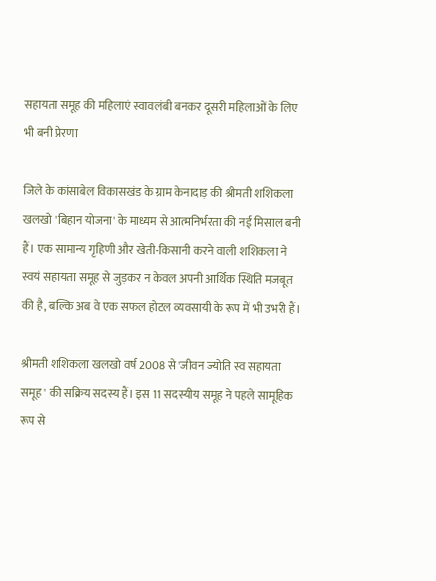सहायता समूह की महिलाएं स्वावलंबी बनकर दूसरी महिलाओं के लिए भी बनी प्रेरणा

जिले के कांसाबेल विकासखंड के ग्राम केनादाड़ की श्रीमती शशिकला खलखो 'बिहान योजना' के माध्यम से आत्मनिर्भरता की नई मिसाल बनी हैं। एक सामान्य गृहिणी और खेती-किसानी करने वाली शशिकला ने स्वयं सहायता समूह से जुड़कर न केवल अपनी आर्थिक स्थिति मजबूत की है, बल्कि अब वे एक सफल होटल व्यवसायी के रूप में भी उभरी हैं।

श्रीमती शशिकला खलखो वर्ष 2008 से 'जीवन ज्योति स्व सहायता समूह' की सक्रिय सदस्य हैं। इस 11 सदस्यीय समूह ने पहले सामूहिक रूप से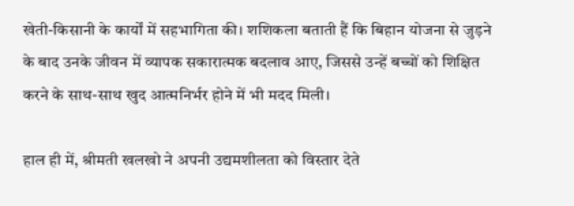खेती-किसानी के कार्यों में सहभागिता की। शशिकला बताती हैं कि बिहान योजना से जुड़ने के बाद उनके जीवन में व्यापक सकारात्मक बदलाव आए, जिससे उन्हें बच्चों को शिक्षित करने के साथ-साथ खुद आत्मनिर्भर होने में भी मदद मिली।

हाल ही में, श्रीमती खलखो ने अपनी उद्यमशीलता को विस्तार देते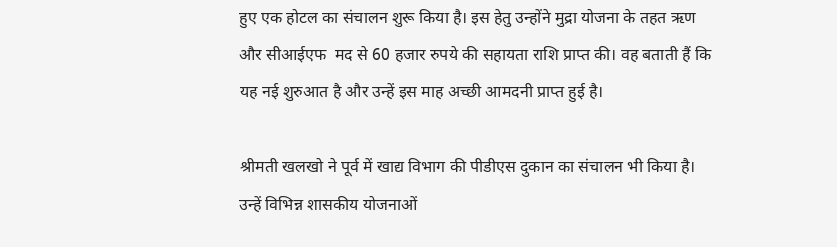हुए एक होटल का संचालन शुरू किया है। इस हेतु उन्होंने मुद्रा योजना के तहत ऋण और सीआईएफ  मद से 60 हजार रुपये की सहायता राशि प्राप्त की। वह बताती हैं कि यह नई शुरुआत है और उन्हें इस माह अच्छी आमदनी प्राप्त हुई है।

श्रीमती खलखो ने पूर्व में खाद्य विभाग की पीडीएस दुकान का संचालन भी किया है। उन्हें विभिन्न शासकीय योजनाओं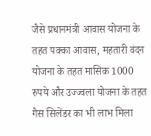जैसे प्रधानमंत्री आवास योजना के तहत पक्का आवास, महतारी वंदन योजना के तहत मासिक 1000 रुपये और उज्ज्वला योजना के तहत गैस सिलेंडर का भी लाभ मिला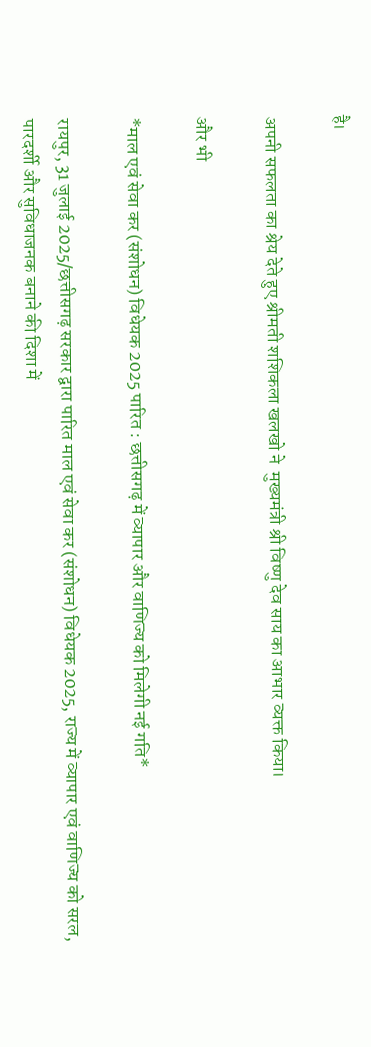है।

अपनी सफलता का श्रेय देते हुए श्रीमती शशिकला खलखो ने  मुख्यमंत्री श्री विष्णु देव साय का आभार व्यक्त किया।

और भी

*माल एवं सेवा कर (संशोधन) विधेयक 2025 पारित : छत्तीसगढ़ में व्यापार और वाणिज्य को मिलेगी नई गति*

रायपुर, 31 जुलाई 2025/छत्तीसगढ़ सरकार द्वारा पारित माल एवं सेवा कर (संशोधन) विधेयक 2025, राज्य में व्यापार एवं वाणिज्य को सरल, पारदर्शी और सुविधाजनक बनाने की दिशा में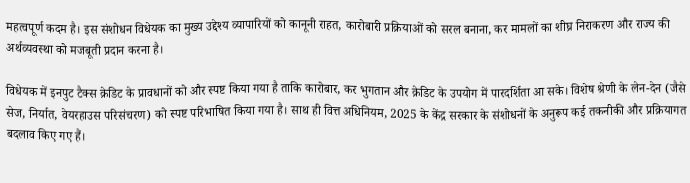महत्वपूर्ण कदम है। इस संशोधन विधेयक का मुख्य उद्देश्य व्यापारियों को कानूनी राहत, कारोबारी प्रक्रियाओं को सरल बनाना, कर मामलों का शीघ्र निराकरण और राज्य की अर्थव्यवस्था को मजबूती प्रदान करना है।

विधेयक में इनपुट टैक्स क्रेडिट के प्रावधानों को और स्पष्ट किया गया है ताकि कारोबार, कर भुगतान और क्रेडिट के उपयोग में पारदर्शिता आ सके। विशेष श्रेणी के लेन-देन (जैसे सेज, निर्यात, वेयरहाउस परिसंचरण) को स्पष्ट परिभाषित किया गया है। साथ ही वित्त अधिनियम, 2025 के केंद्र सरकार के संशोधनों के अनुरूप कई तकनीकी और प्रक्रियागत बदलाव किए गए हैं।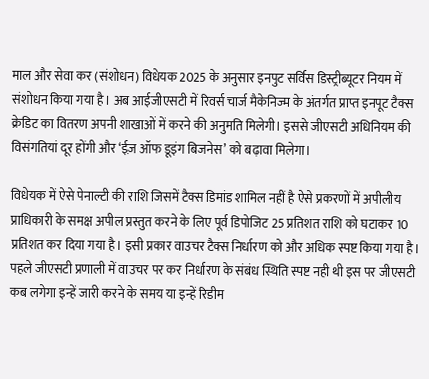माल और सेवा कर (संशोधन) विधेयक 2025 के अनुसार इनपुट सर्विस डिस्ट्रीब्यूटर नियम में संशोधन किया गया है। अब आईजीएसटी में रिवर्स चार्ज मैकेनिज्म के अंतर्गत प्राप्त इनपूट टैक्स क्रेडिट का वितरण अपनी शाखाओं में करने की अनुमति मिलेगी। इससे जीएसटी अधिनियम की विसंगतियां दूर होंगी और ‘ईज़ ऑफ डूइंग बिजनेस’ को बढ़ावा मिलेगा।

विधेयक में ऐसे पेनाल्टी की राशि जिसमें टैक्स डिमांड शामिल नहीं है ऐसे प्रकरणों में अपीलीय प्राधिकारी के समक्ष अपील प्रस्तुत करने के लिए पूर्व डिपोजिट 25 प्रतिशत राशि को घटाकर 10 प्रतिशत कर दिया गया है। इसी प्रकार वाउचर टैक्स निर्धारण को और अधिक स्पष्ट किया गया है। पहले जीएसटी प्रणाली में वाउचर पर कर निर्धारण के संबंध स्थिति स्पष्ट नही थी इस पर जीएसटी कब लगेगा इन्हें जारी करने के समय या इन्हें रिडीम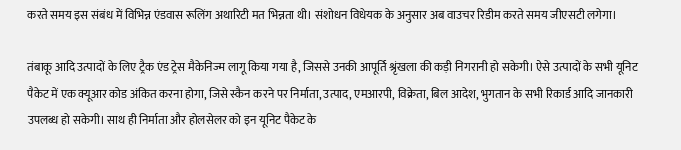करते समय इस संबंध में विभिन्न एंडवास रूलिंग अथारिटी मत भिन्नता थी। संशोधन विधेयक के अनुसार अब वाउचर रिडीम करते समय जीएसटी लगेगा।

तंबाकू आदि उत्पादों के लिए ट्रैक एंड ट्रेस मैकेनिज्म लागू किया गया है, जिससे उनकी आपूर्ति श्रृंखला की कड़ी निगरानी हो सकेगी। ऐसे उत्पादों के सभी यूनिट पैकेट में एक क्यूआर कोड अंकित करना होगा, जिसे स्कैन करने पर निर्माता, उत्पाद, एमआरपी, विक्रेता, बिल आदेश, भुगतान के सभी रिकार्ड आदि जानकारी उपलब्ध हो सकेगी। साथ ही निर्माता और होलसेलर को इन यूनिट पैकेट के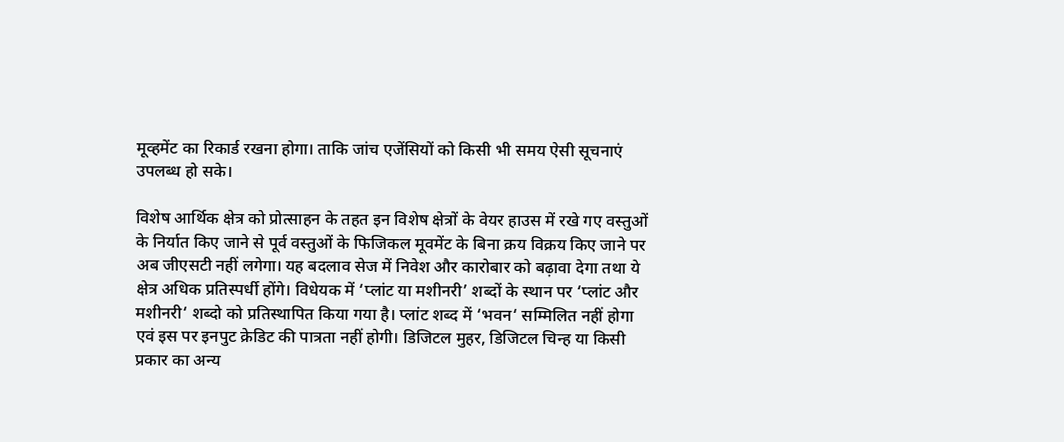मूव्हमेंट का रिकार्ड रखना होगा। ताकि जांच एजेंसियों को किसी भी समय ऐसी सूचनाएं उपलब्ध हो सके।

विशेष आर्थिक क्षेत्र को प्रोत्साहन के तहत इन विशेष क्षेत्रों के वेयर हाउस में रखे गए वस्तुओं के निर्यात किए जाने से पूर्व वस्तुओं के फिजिकल मूवमेंट के बिना क्रय विक्रय किए जाने पर अब जीएसटी नहीं लगेगा। यह बदलाव सेज में निवेश और कारोबार को बढ़ावा देगा तथा ये क्षेत्र अधिक प्रतिस्पर्धी होंगे। विधेयक में ‘प्लांट या मशीनरी’ शब्दों के स्थान पर ‘प्लांट और मशीनरी‘ शब्दो को प्रतिस्थापित किया गया है। प्लांट शब्द में ‘भवन‘ सम्मिलित नहीं होगा एवं इस पर इनपुट क्रेडिट की पात्रता नहीं होगी। डिजिटल मुहर, डिजिटल चिन्ह या किसी प्रकार का अन्य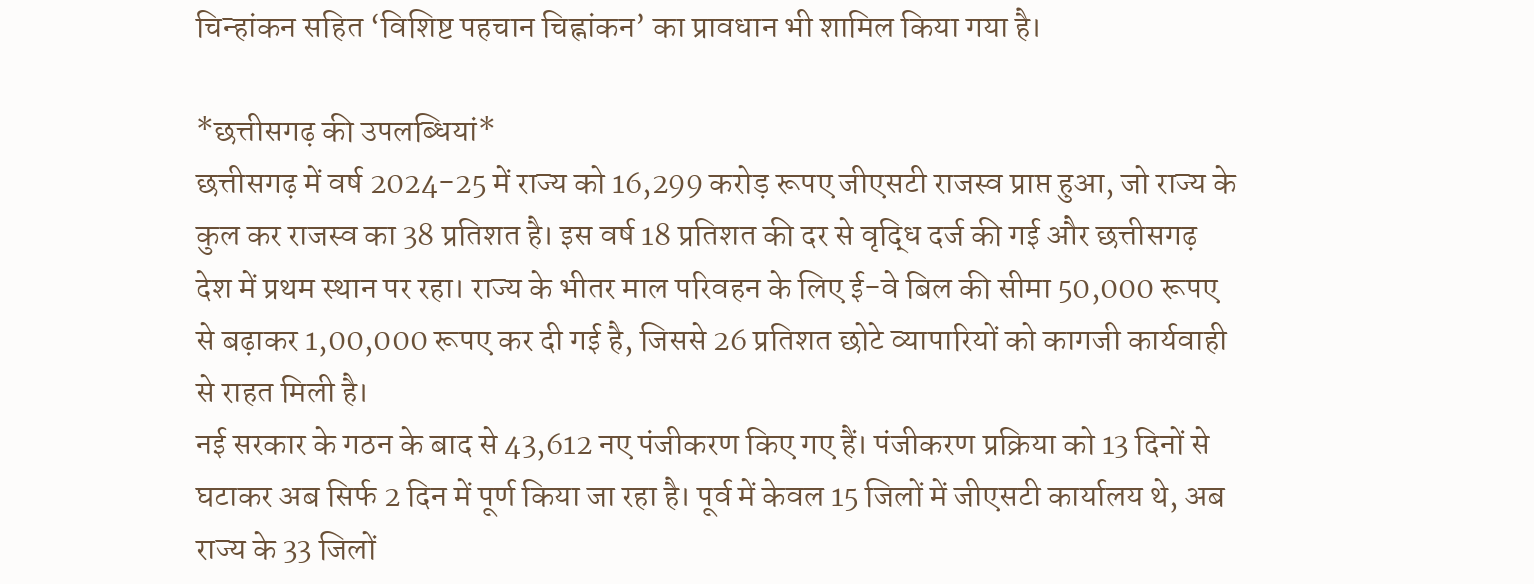चिन्हांकन सहित ‘विशिष्ट पहचान चिह्नांकन’ का प्रावधान भी शामिल किया गया है।

*छत्तीसगढ़ की उपलब्धियां*
छत्तीसगढ़ में वर्ष 2024-25 में राज्य को 16,299 करोड़ रूपए जीएसटी राजस्व प्राप्त हुआ, जो राज्य के कुल कर राजस्व का 38 प्रतिशत है। इस वर्ष 18 प्रतिशत की दर से वृद्धि दर्ज की गई और छत्तीसगढ़ देश में प्रथम स्थान पर रहा। राज्य के भीतर माल परिवहन के लिए ई-वे बिल की सीमा 50,000 रूपए से बढ़ाकर 1,00,000 रूपए कर दी गई है, जिससे 26 प्रतिशत छोटे व्यापारियों को कागजी कार्यवाही से राहत मिली है।
नई सरकार के गठन के बाद से 43,612 नए पंजीकरण किए गए हैं। पंजीकरण प्रक्रिया को 13 दिनों से घटाकर अब सिर्फ 2 दिन में पूर्ण किया जा रहा है। पूर्व में केवल 15 जिलों में जीएसटी कार्यालय थे, अब राज्य के 33 जिलों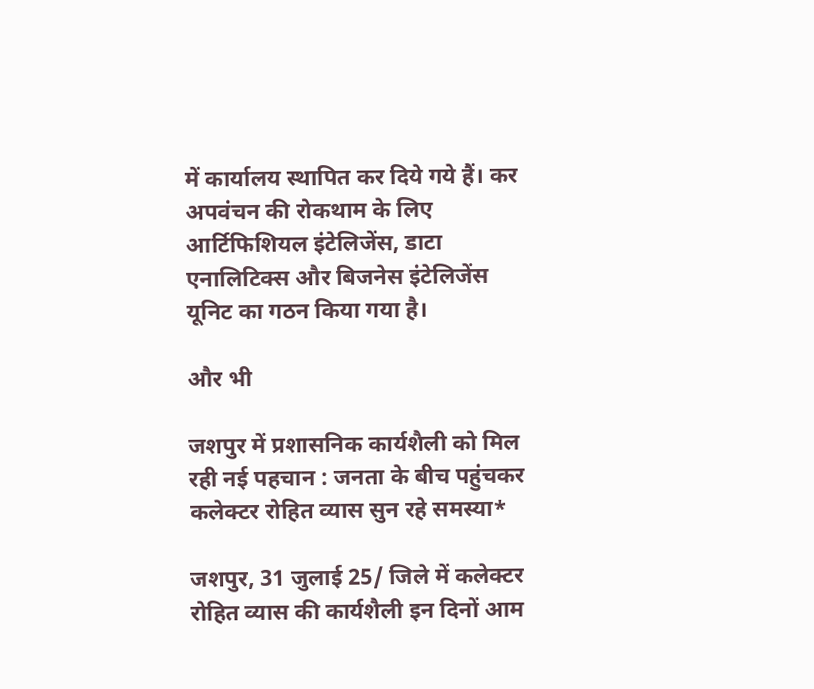में कार्यालय स्थापित कर दिये गये हैं। कर अपवंचन की रोकथाम के लिए आर्टिफिशियल इंटेलिजेंस, डाटा एनालिटिक्स और बिजनेस इंटेलिजेंस यूनिट का गठन किया गया है।

और भी

जशपुर में प्रशासनिक कार्यशैली को मिल रही नई पहचान : जनता के बीच पहुंचकर कलेक्टर रोहित व्यास सुन रहे समस्या*

जशपुर, 31 जुलाई 25/ जिले में कलेक्टर रोहित व्यास की कार्यशैली इन दिनों आम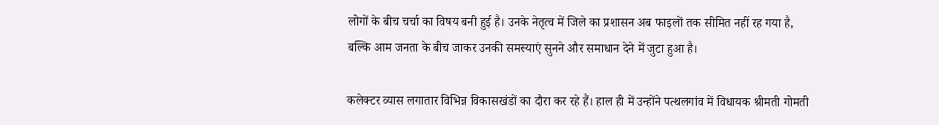लोगों के बीच चर्चा का विषय बनी हुई है। उनके नेतृत्व में जिले का प्रशासन अब फाइलों तक सीमित नहीं रह गया है, बल्कि आम जनता के बीच जाकर उनकी समस्याएं सुनने और समाधान देने में जुटा हुआ है।

कलेक्टर व्यास लगातार विभिन्न विकासखंडों का दौरा कर रहे हैं। हाल ही में उन्होंने पत्थलगांव में विधायक श्रीमती गोमती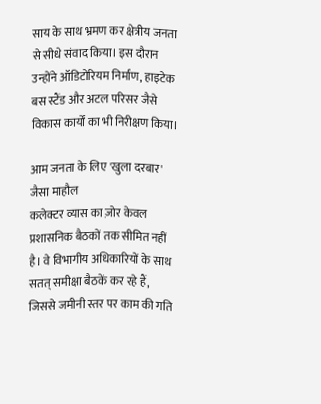साय के साथ भ्रमण कर क्षेत्रीय जनता से सीधे संवाद किया। इस दौरान उन्होंने ऑडिटोरियम निर्माण, हाइटेक बस स्टैंड और अटल परिसर जैसे विकास कार्यों का भी निरीक्षण किया।

आम जनता के लिए 'खुला दरबार' जैसा माहौल
कलेक्टर व्यास का ज़ोर केवल प्रशासनिक बैठकों तक सीमित नहीं है। वे विभागीय अधिकारियों के साथ सतत् समीक्षा बैठकें कर रहे हैं, जिससे जमीनी स्तर पर काम की गति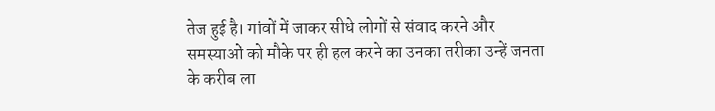तेज हुई है। गांवों में जाकर सीधे लोगों से संवाद करने और समस्याओं को मौके पर ही हल करने का उनका तरीका उन्हें जनता के करीब ला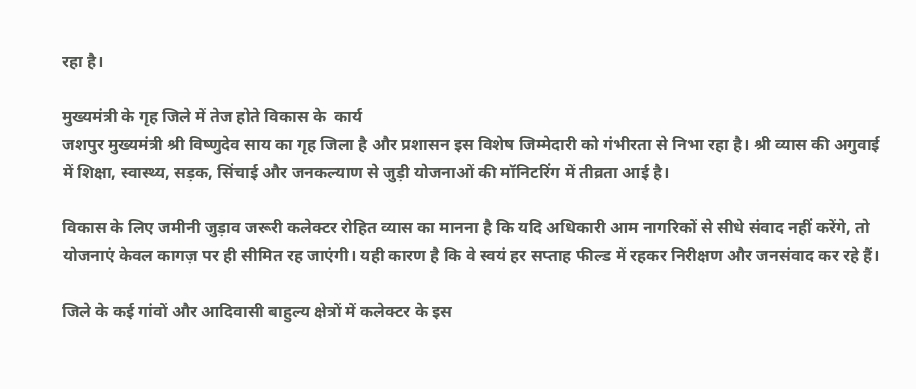रहा है।

मुख्यमंत्री के गृह जिले में तेज होते विकास के  कार्य
जशपुर मुख्यमंत्री श्री विष्णुदेव साय का गृह जिला है और प्रशासन इस विशेष जिम्मेदारी को गंभीरता से निभा रहा है। श्री व्यास की अगुवाई में शिक्षा, स्वास्थ्य, सड़क, सिंचाई और जनकल्याण से जुड़ी योजनाओं की मॉनिटरिंग में तीव्रता आई है।

विकास के लिए जमीनी जुड़ाव जरूरी कलेक्टर रोहित व्यास का मानना है कि यदि अधिकारी आम नागरिकों से सीधे संवाद नहीं करेंगे, तो योजनाएं केवल कागज़ पर ही सीमित रह जाएंगी। यही कारण है कि वे स्वयं हर सप्ताह फील्ड में रहकर निरीक्षण और जनसंवाद कर रहे हैं।

जिले के कई गांवों और आदिवासी बाहुल्य क्षेत्रों में कलेक्टर के इस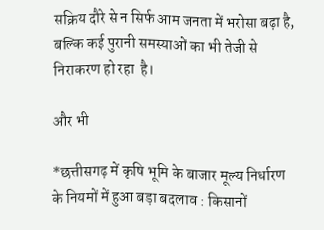सक्रिय दौरे से न सिर्फ आम जनता में भरोसा बढ़ा है, बल्कि कई पुरानी समस्याओं का भी तेजी से निराकरण हो रहा  है।

और भी

*छत्तीसगढ़ में कृषि भूमि के बाजार मूल्य निर्धारण के नियमों में हुआ बड़ा बदलाव : किसानों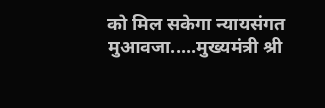को मिल सकेगा न्यायसंगत मुआवजा.....मुख्यमंत्री श्री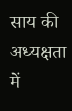साय की अध्यक्षता में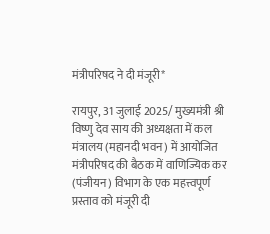मंत्रीपरिषद ने दी मंजूरी*

रायपुर, 31 जुलाई 2025/ मुख्यमंत्री श्री विष्णु देव साय की अध्यक्षता में कल मंत्रालय (महानदी भवन) में आयोजित मंत्रीपरिषद की बैठक में वाणिज्यिक कर (पंजीयन) विभाग के एक महत्त्वपूर्ण प्रस्ताव को मंजूरी दी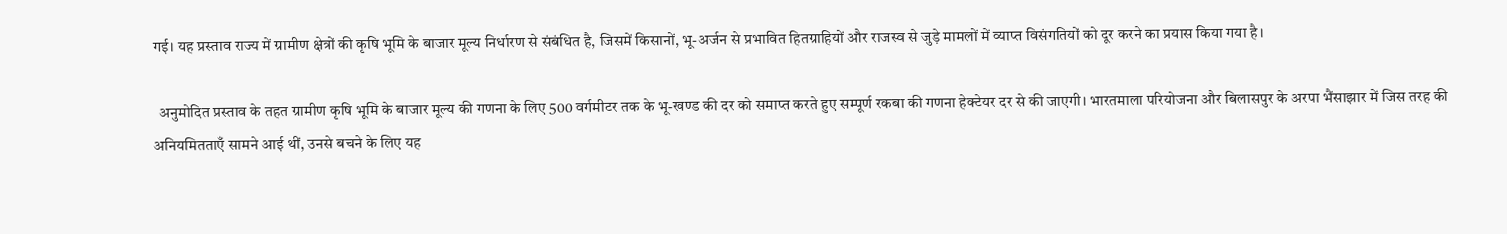गई। यह प्रस्ताव राज्य में ग्रामीण क्षेत्रों की कृषि भूमि के बाजार मूल्य निर्धारण से संबंधित है, जिसमें किसानों, भू-अर्जन से प्रभावित हितग्राहियों और राजस्व से जुड़े मामलों में व्याप्त विसंगतियों को दूर करने का प्रयास किया गया है।

  अनुमोदित प्रस्ताव के तहत ग्रामीण कृषि भूमि के बाजार मूल्य की गणना के लिए 500 वर्गमीटर तक के भू-खण्ड की दर को समाप्त करते हुए सम्पूर्ण रकबा की गणना हेक्टेयर दर से की जाएगी। भारतमाला परियोजना और बिलासपुर के अरपा भैंसाझार में जिस तरह की अनियमितताएँ सामने आई थीं, उनसे बचने के लिए यह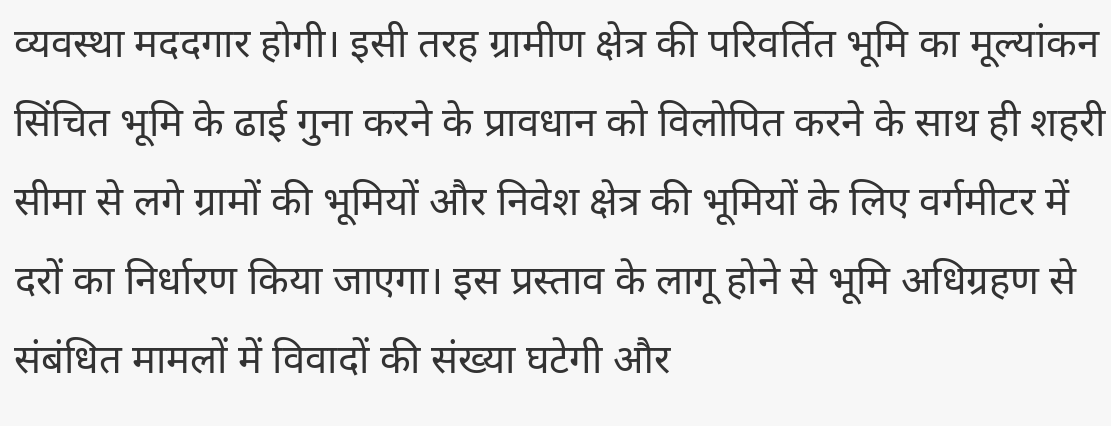व्यवस्था मददगार होगी। इसी तरह ग्रामीण क्षेत्र की परिवर्तित भूमि का मूल्यांकन सिंचित भूमि के ढाई गुना करने के प्रावधान को विलोपित करने के साथ ही शहरी सीमा से लगे ग्रामों की भूमियों और निवेश क्षेत्र की भूमियों के लिए वर्गमीटर में दरों का निर्धारण किया जाएगा। इस प्रस्ताव के लागू होने से भूमि अधिग्रहण से संबंधित मामलों में विवादों की संख्या घटेगी और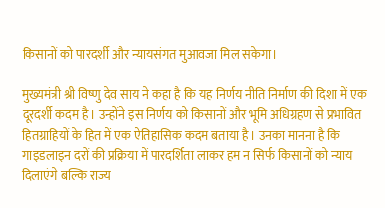किसानों को पारदर्शी और न्यायसंगत मुआवजा मिल सकेगा।

मुख्यमंत्री श्री विष्णु देव साय ने कहा है कि यह निर्णय नीति निर्माण की दिशा में एक दूरदर्शी कदम है। उन्होंने इस निर्णय को किसानों और भूमि अधिग्रहण से प्रभावित हितग्राहियों के हित में एक ऐतिहासिक कदम बताया है। उनका मानना है कि गाइडलाइन दरों की प्रक्रिया में पारदर्शिता लाकर हम न सिर्फ किसानों को न्याय दिलाएंगे बल्कि राज्य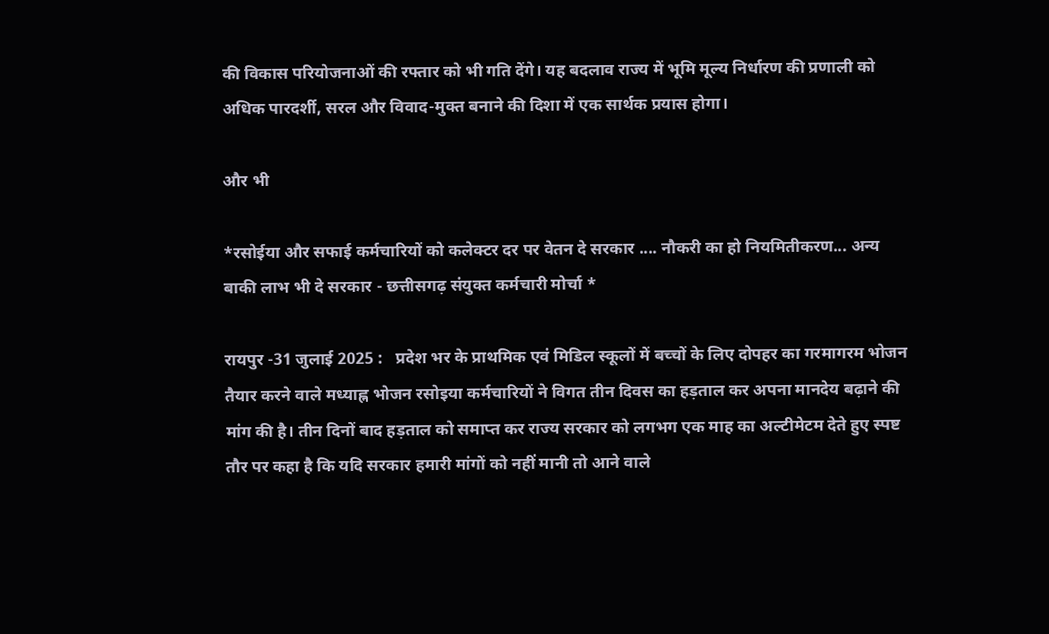की विकास परियोजनाओं की रफ्तार को भी गति देंगे। यह बदलाव राज्य में भूमि मूल्य निर्धारण की प्रणाली को अधिक पारदर्शी, सरल और विवाद-मुक्त बनाने की दिशा में एक सार्थक प्रयास होगा।

और भी

*रसोईया और सफाई कर्मचारियों को कलेक्टर दर पर वेतन दे सरकार .... नौकरी का हो नियमितीकरण... अन्य बाकी लाभ भी दे सरकार - छत्तीसगढ़ संयुक्त कर्मचारी मोर्चा *

रायपुर -31 जुलाई 2025 :   प्रदेश भर के प्राथमिक एवं मिडिल स्कूलों में बच्चों के लिए दोपहर का गरमागरम भोजन तैयार करने वाले मध्याह्न भोजन रसोइया कर्मचारियों ने विगत तीन दिवस का हड़ताल कर अपना मानदेय बढ़ाने की मांग की है। तीन दिनों बाद हड़ताल को समाप्त कर राज्य सरकार को लगभग एक माह का अल्टीमेटम देते हुए स्पष्ट तौर पर कहा है कि यदि सरकार हमारी मांगों को नहीं मानी तो आने वाले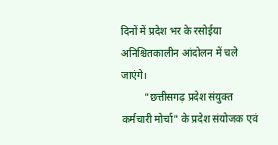दिनों में प्रदेश भर के रसोईया अनिश्चितकालीन आंदोलन में चले जाएंगे।
         "छत्तीसगढ़ प्रदेश संयुक्त कर्मचारी मोर्चा" के प्रदेश संयोजक एवं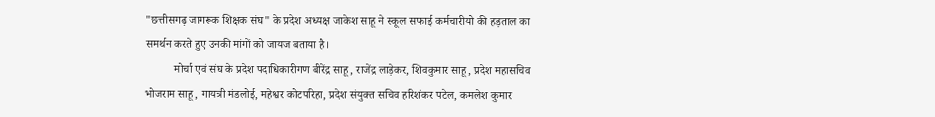"छत्तीसगढ़ जागरूक शिक्षक संघ" के प्रदेश अध्यक्ष जाकेश साहू ने स्कूल सफाई कर्मचारीयो की हड़ताल का समर्थन करते हुए उनकी मांगों को जायज बताया है।
          मोर्चा एवं संघ के प्रदेश पदाधिकारीगण बीरेंद्र साहू, राजेंद्र लाड़ेकर, शिवकुमार साहू, प्रदेश महासचिव भोजराम साहू, गायत्री मंडलोई, महेश्वर कोटपरिहा, प्रदेश संयुक्त सचिव हरिशंकर पटेल, कमलेश कुमार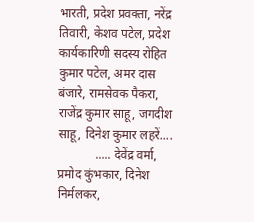भारती, प्रदेश प्रवक्ता, नरेंद्र तिवारी, केशव पटेल, प्रदेश कार्यकारिणी सदस्य रोहित कुमार पटेल, अमर दास बंजारे, रामसेवक पैकरा, राजेंद्र कुमार साहू, जगदीश साहू, दिनेश कुमार लहरें....
            ..... देवेंद्र वर्मा, प्रमोद कुंभकार, दिनेश निर्मलकर,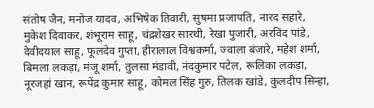संतोष जैन, मनोज यादव, अभिषेक तिवारी, सुषमा प्रजापति, नारद सहारे, मुकेश दिवाकर, शंभूराम साहू, चंद्रशेखर सारथी, रेखा पुजारी, अरविंद पांडे, देवीदयाल साहू, फूलदेव गुप्ता, हीरालाल विश्वकर्मा, ज्वाला बंजारे, महेश शर्मा, बिमला लकड़ा, मंजू शर्मा, तुलसा मंडावी, नंदकुमार पटेल, रूलिका लकड़ा, नूरजहां खान, रूपेंद्र कुमार साहू, कोमल सिंह गुरु, तिलक खांडे, कुलदीप सिन्हा,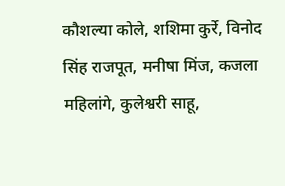कौशल्या कोले, शशिमा कुर्रे, विनोद सिंह राजपूत, मनीषा मिंज, कजला महिलांगे, कुलेश्वरी साहू,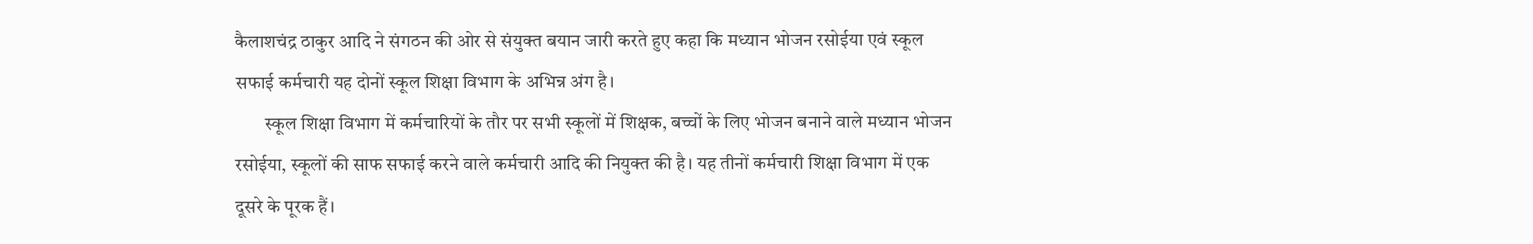कैलाशचंद्र ठाकुर आदि ने संगठन की ओर से संयुक्त बयान जारी करते हुए कहा कि मध्यान भोजन रसोईया एवं स्कूल सफाई कर्मचारी यह दोनों स्कूल शिक्षा विभाग के अभिन्न अंग है।
        स्कूल शिक्षा विभाग में कर्मचारियों के तौर पर सभी स्कूलों में शिक्षक, बच्चों के लिए भोजन बनाने वाले मध्यान भोजन रसोईया, स्कूलों की साफ सफाई करने वाले कर्मचारी आदि की नियुक्त की है। यह तीनों कर्मचारी शिक्षा विभाग में एक दूसरे के पूरक हैं।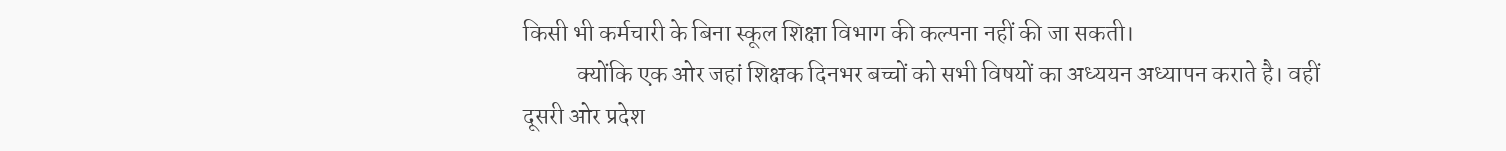किसी भी कर्मचारी के बिना स्कूल शिक्षा विभाग की कल्पना नहीं की जा सकती।
           क्योंकि एक ओर जहां शिक्षक दिनभर बच्चों को सभी विषयों का अध्ययन अध्यापन कराते है। वहीं दूसरी ओर प्रदेश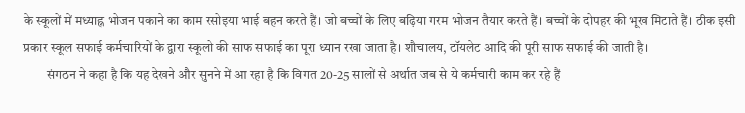के स्कूलों में मध्याह्न भोजन पकाने का काम रसोइया भाई बहन करते हैं। जो बच्चों के लिए बढ़िया गरम भोजन तैयार करते हैं। बच्चों के दोपहर की भूख मिटाते हैं। ठीक इसी प्रकार स्कूल सफाई कर्मचारियों के द्वारा स्कूलो की साफ सफाई का पूरा ध्यान रखा जाता है। शौचालय, टॉयलेट आदि की पूरी साफ सफाई की जाती है।
         संगठन ने कहा है कि यह देखने और सुनने में आ रहा है कि विगत 20-25 सालों से अर्थात जब से ये कर्मचारी काम कर रहे हैं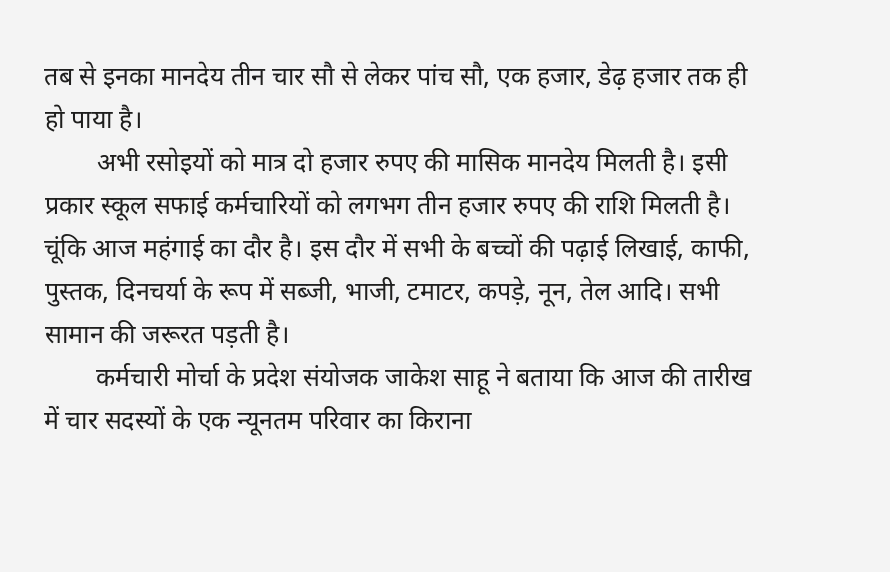तब से इनका मानदेय तीन चार सौ से लेकर पांच सौ, एक हजार, डेढ़ हजार तक ही हो पाया है।
        अभी रसोइयों को मात्र दो हजार रुपए की मासिक मानदेय मिलती है। इसी प्रकार स्कूल सफाई कर्मचारियों को लगभग तीन हजार रुपए की राशि मिलती है। चूंकि आज महंगाई का दौर है। इस दौर में सभी के बच्चों की पढ़ाई लिखाई, काफी, पुस्तक, दिनचर्या के रूप में सब्जी, भाजी, टमाटर, कपड़े, नून, तेल आदि। सभी सामान की जरूरत पड़ती है।
        कर्मचारी मोर्चा के प्रदेश संयोजक जाकेश साहू ने बताया कि आज की तारीख में चार सदस्यों के एक न्यूनतम परिवार का किराना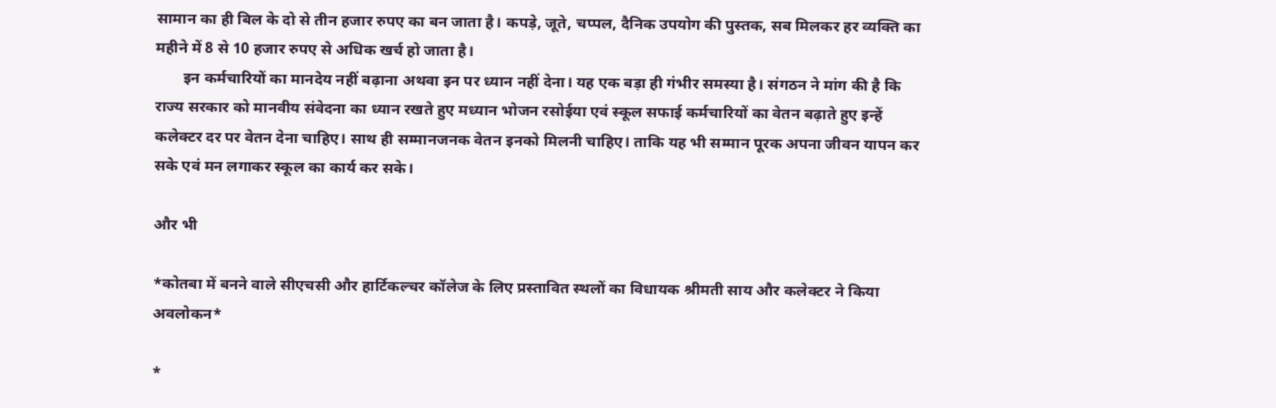सामान का ही बिल के दो से तीन हजार रुपए का बन जाता है। कपड़े, जूते, चप्पल, दैनिक उपयोग की पुस्तक, सब मिलकर हर व्यक्ति का महीने में 8 से 10 हजार रुपए से अधिक खर्च हो जाता है।
       इन कर्मचारियों का मानदेय नहीं बढ़ाना अथवा इन पर ध्यान नहीं देना। यह एक बड़ा ही गंभीर समस्या है। संगठन ने मांग की है कि राज्य सरकार को मानवीय संवेदना का ध्यान रखते हुए मध्यान भोजन रसोईया एवं स्कूल सफाई कर्मचारियों का वेतन बढ़ाते हुए इन्हें कलेक्टर दर पर वेतन देना चाहिए। साथ ही सम्मानजनक वेतन इनको मिलनी चाहिए। ताकि यह भी सम्मान पूरक अपना जीवन यापन कर सके एवं मन लगाकर स्कूल का कार्य कर सके।

और भी

*कोतबा में बनने वाले सीएचसी और हार्टिकल्चर कॉलेज के लिए प्रस्तावित स्थलों का विधायक श्रीमती साय और कलेक्टर ने किया अवलोकन*

*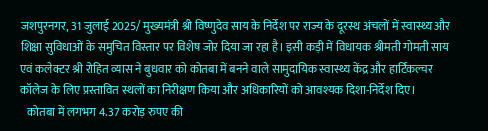जशपुरनगर, 31 जुलाई 2025/ मुख्यमंत्री श्री विष्णुदेव साय के निर्देश पर राज्य के दूरस्थ अंचलों में स्वास्थ्य और शिक्षा सुविधाओं के समुचित विस्तार पर विशेष जोर दिया जा रहा है। इसी कड़ी में विधायक श्रीमती गोमती साय एवं कलेक्टर श्री रोहित व्यास ने बुधवार को कोतबा में बनने वाले सामुदायिक स्वास्थ्य केंद्र और हार्टिकल्चर कॉलेज के लिए प्रस्तावित स्थलों का निरीक्षण किया और अधिकारियों को आवश्यक दिशा-निर्देश दिए।
   कोतबा में लगभग 4.37 करोड़ रुपए की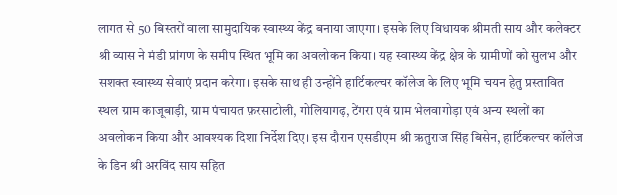लागत से 50 बिस्तरों वाला सामुदायिक स्वास्थ्य केंद्र बनाया जाएगा। इसके लिए विधायक श्रीमती साय और कलेक्टर श्री व्यास ने मंडी प्रांगण के समीप स्थित भूमि का अवलोकन किया। यह स्वास्थ्य केंद्र क्षेत्र के ग्रामीणों को सुलभ और सशक्त स्वास्थ्य सेवाएं प्रदान करेगा। इसके साथ ही उन्होंने हार्टिकल्चर कॉलेज के लिए भूमि चयन हेतु प्रस्तावित स्थल ग्राम काजूबाड़ी, ग्राम पंचायत फ़रसाटोली, गोलियागढ़, टेंगरा एवं ग्राम भेलवागोड़ा एवं अन्य स्थलों का अवलोकन किया और आवश्यक दिशा निर्देश दिए। इस दौरान एसडीएम श्री ऋतुराज सिंह बिसेन, हार्टिकल्चर कॉलेज के डिन श्री अरविंद साय सहित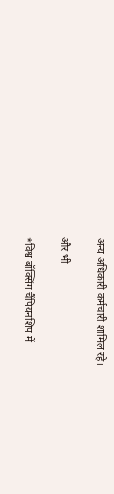अन्य अधिकारी कर्मचारी शामिल रहे।

और भी

*विश्व बॉक्सिंग चैंपियनशिप में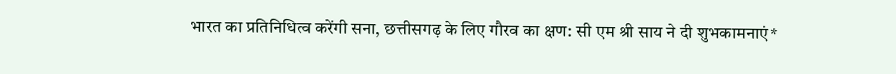भारत का प्रतिनिधित्व करेंगी सना, छत्तीसगढ़ के लिए गौरव का क्षण: सी एम श्री साय ने दी शुभकामनाएं*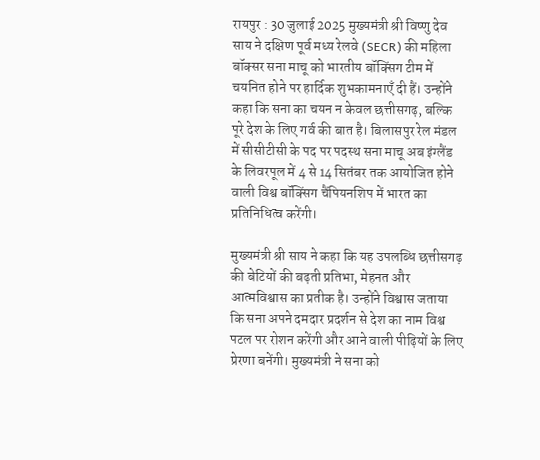रायपुर : 30 जुलाई 2025 मुख्यमंत्री श्री विष्णु देव साय ने दक्षिण पूर्व मध्य रेलवे (SECR) की महिला बॉक्सर सना माचू को भारतीय बॉक्सिंग टीम में चयनित होने पर हार्दिक शुभकामनाएँ दी हैं। उन्होंने कहा कि सना का चयन न केवल छत्तीसगढ़, बल्कि पूरे देश के लिए गर्व की बात है। बिलासपुर रेल मंडल में सीसीटीसी के पद पर पदस्थ सना माचू अब इंग्लैंड के लिवरपूल में 4 से 14 सितंबर तक आयोजित होने वाली विश्व बॉक्सिंग चैंपियनशिप में भारत का प्रतिनिधित्व करेंगी।

मुख्यमंत्री श्री साय ने कहा कि यह उपलब्धि छत्तीसगढ़ की बेटियों की बढ़ती प्रतिभा, मेहनत और आत्मविश्वास का प्रतीक है। उन्होंने विश्वास जताया कि सना अपने दमदार प्रदर्शन से देश का नाम विश्व पटल पर रोशन करेंगी और आने वाली पीढ़ियों के लिए प्रेरणा बनेंगी। मुख्यमंत्री ने सना को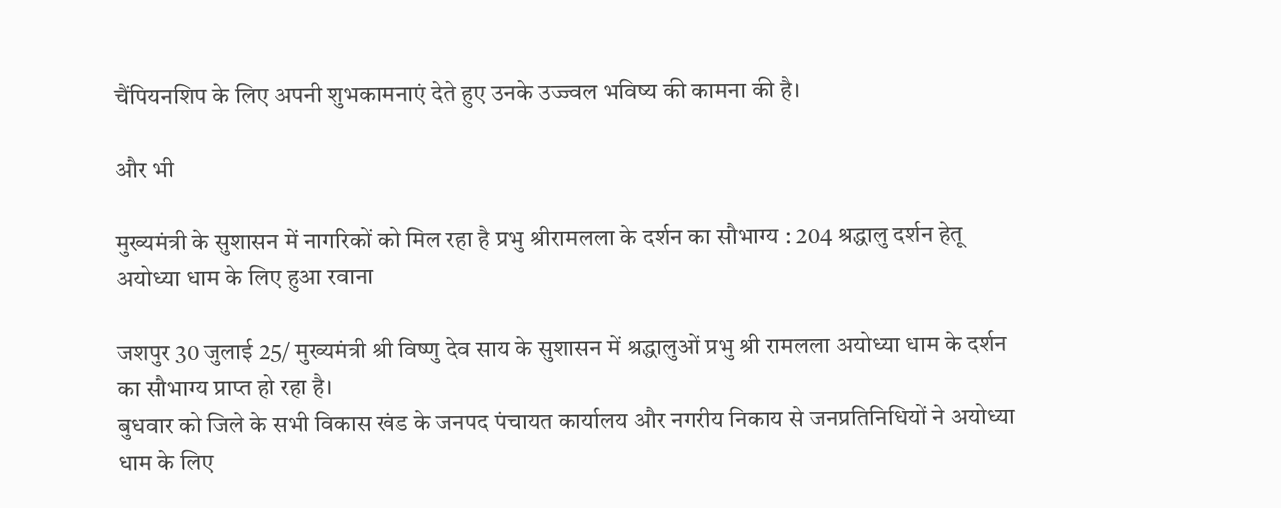चैंपियनशिप के लिए अपनी शुभकामनाएं देते हुए उनके उज्ज्वल भविष्य की कामना की है।

और भी

मुख्यमंत्री के सुशासन में नागरिकों को मिल रहा है प्रभु श्रीरामलला के दर्शन का सौभाग्य : 204 श्रद्धालु दर्शन हेतू अयोध्या धाम के लिए हुआ रवाना

जशपुर 30 जुलाई 25/ मुख्यमंत्री श्री विष्णु देव साय के सुशासन में श्रद्धालुओं प्रभु श्री रामलला अयोध्या धाम के दर्शन का सौभाग्य प्राप्त हो रहा है।
बुधवार को जिले के सभी विकास खंड के जनपद पंचायत कार्यालय और नगरीय निकाय से जनप्रतिनिधियों ने अयोध्या धाम के लिए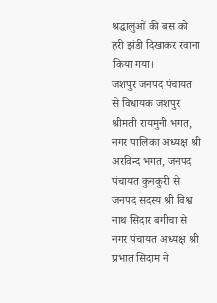श्रद्धालुओं की बस को हरी झंडी दिखाकर रवाना किया गया।
जशपुर जनपद पंचायत से विधायक जशपुर श्रीमती रायमुनी भगत, नगर पालिका अध्यक्ष श्री अरविन्द भगत, जनपद पंचायत कुनकुरी से जनपद सदस्य श्री विश्व नाथ सिदार बगीचा से नगर पंचायत अध्यक्ष श्री प्रभात सिदाम ने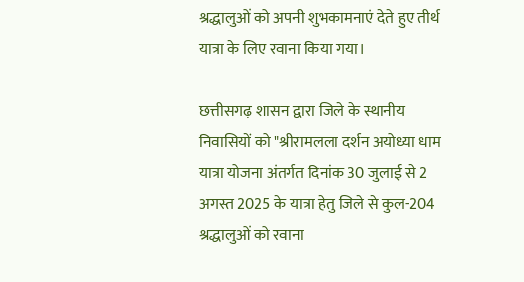श्रद्धालुओं को अपनी शुभकामनाएं देते हुए तीर्थ यात्रा के लिए रवाना किया गया।

छत्तीसगढ़ शासन द्वारा जिले के स्थानीय निवासियों को "श्रीरामलला दर्शन अयोध्या धाम यात्रा योजना अंतर्गत दिनांक 30 जुलाई से 2 अगस्त 2025 के यात्रा हेतु जिले से कुल-204 श्रद्धालुओं को रवाना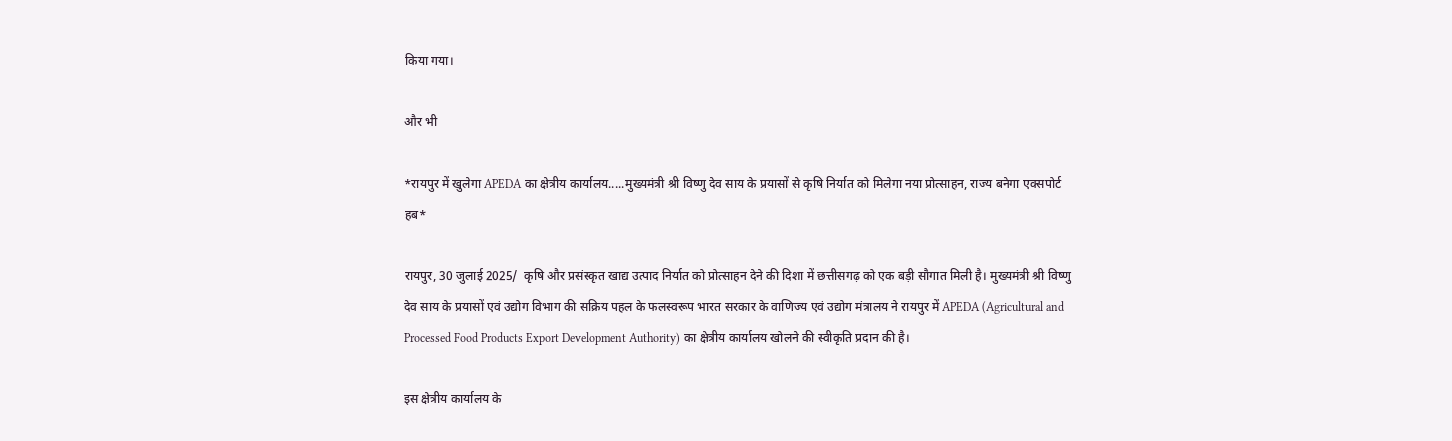किया गया।

और भी

*रायपुर में खुलेगा APEDA का क्षेत्रीय कार्यालय.....मुख्यमंत्री श्री विष्णु देव साय के प्रयासों से कृषि निर्यात को मिलेगा नया प्रोत्साहन, राज्य बनेगा एक्सपोर्ट हब*

रायपुर, 30 जुलाई 2025/  कृषि और प्रसंस्कृत खाद्य उत्पाद निर्यात को प्रोत्साहन देने की दिशा में छत्तीसगढ़ को एक बड़ी सौगात मिली है। मुख्यमंत्री श्री विष्णु देव साय के प्रयासों एवं उद्योग विभाग की सक्रिय पहल के फलस्वरूप भारत सरकार के वाणिज्य एवं उद्योग मंत्रालय ने रायपुर में APEDA (Agricultural and Processed Food Products Export Development Authority) का क्षेत्रीय कार्यालय खोलने की स्वीकृति प्रदान की है।

इस क्षेत्रीय कार्यालय के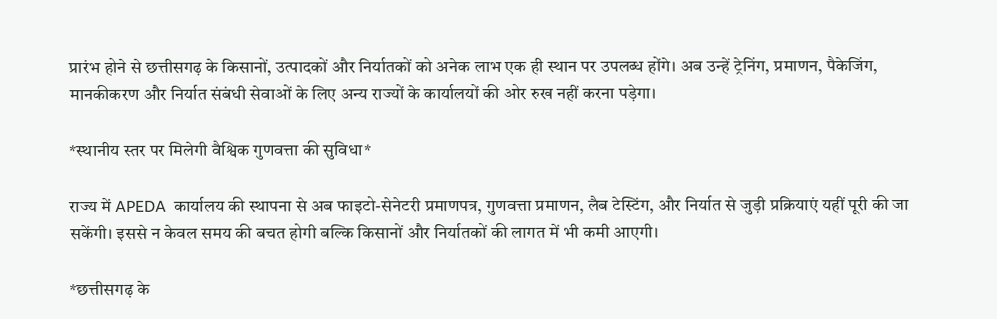प्रारंभ होने से छत्तीसगढ़ के किसानों, उत्पादकों और निर्यातकों को अनेक लाभ एक ही स्थान पर उपलब्ध होंगे। अब उन्हें ट्रेनिंग, प्रमाणन, पैकेजिंग, मानकीकरण और निर्यात संबंधी सेवाओं के लिए अन्य राज्यों के कार्यालयों की ओर रुख नहीं करना पड़ेगा।

*स्थानीय स्तर पर मिलेगी वैश्विक गुणवत्ता की सुविधा*

राज्य में APEDA  कार्यालय की स्थापना से अब फाइटो-सेनेटरी प्रमाणपत्र, गुणवत्ता प्रमाणन, लैब टेस्टिंग, और निर्यात से जुड़ी प्रक्रियाएं यहीं पूरी की जा सकेंगी। इससे न केवल समय की बचत होगी बल्कि किसानों और निर्यातकों की लागत में भी कमी आएगी।

*छत्तीसगढ़ के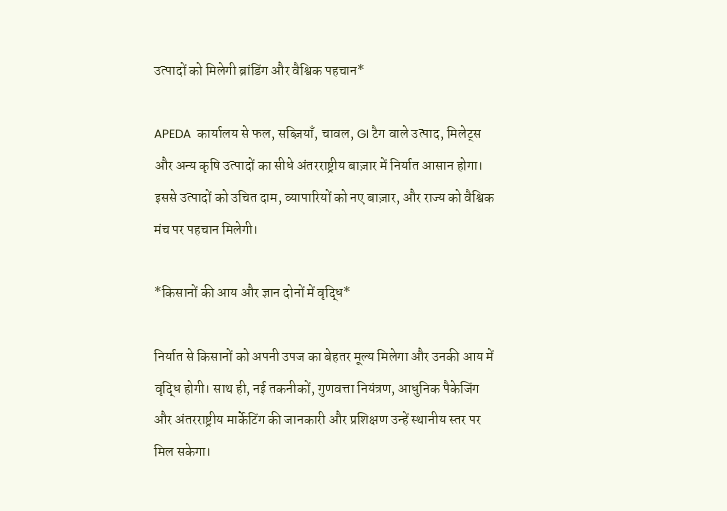उत्पादों को मिलेगी ब्रांडिंग और वैश्विक पहचान*

APEDA  कार्यालय से फल, सब्ज़ियाँ, चावल, GI टैग वाले उत्पाद, मिलेट्स और अन्य कृषि उत्पादों का सीधे अंतरराष्ट्रीय बाज़ार में निर्यात आसान होगा। इससे उत्पादों को उचित दाम, व्यापारियों को नए बाज़ार, और राज्य को वैश्विक मंच पर पहचान मिलेगी।

*किसानों की आय और ज्ञान दोनों में वृद्धि*

निर्यात से किसानों को अपनी उपज का बेहतर मूल्य मिलेगा और उनकी आय में वृद्धि होगी। साथ ही, नई तकनीकों, गुणवत्ता नियंत्रण, आधुनिक पैकेजिंग और अंतरराष्ट्रीय मार्केटिंग की जानकारी और प्रशिक्षण उन्हें स्थानीय स्तर पर मिल सकेगा।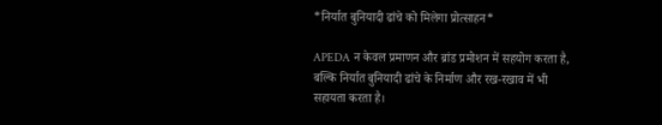*निर्यात बुनियादी ढांचे को मिलेगा प्रोत्साहन*

APEDA न केवल प्रमाणन और ब्रांड प्रमोशन में सहयोग करता है, बल्कि निर्यात बुनियादी ढांचे के निर्माण और रख-रखाव में भी सहायता करता है।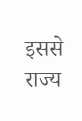इससे राज्य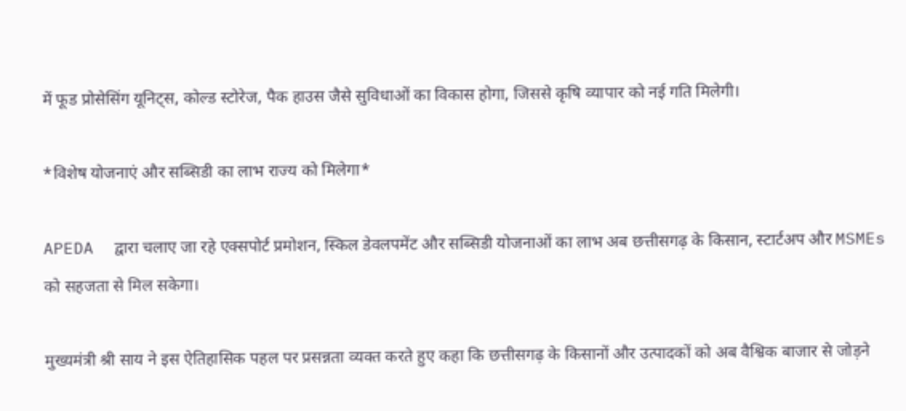में फूड प्रोसेसिंग यूनिट्स, कोल्ड स्टोरेज, पैक हाउस जैसे सुविधाओं का विकास होगा, जिससे कृषि व्यापार को नई गति मिलेगी।

*विशेष योजनाएं और सब्सिडी का लाभ राज्य को मिलेगा*

APEDA  द्वारा चलाए जा रहे एक्सपोर्ट प्रमोशन, स्किल डेवलपमेंट और सब्सिडी योजनाओं का लाभ अब छत्तीसगढ़ के किसान, स्टार्टअप और MSMEs को सहजता से मिल सकेगा।

मुख्यमंत्री श्री साय ने इस ऐतिहासिक पहल पर प्रसन्नता व्यक्त करते हुए कहा कि छत्तीसगढ़ के किसानों और उत्पादकों को अब वैश्विक बाजार से जोड़ने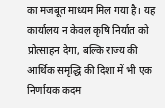का मजबूत माध्यम मिल गया है। यह कार्यालय न केवल कृषि निर्यात को प्रोत्साहन देगा, बल्कि राज्य की आर्थिक समृद्धि की दिशा में भी एक निर्णायक कदम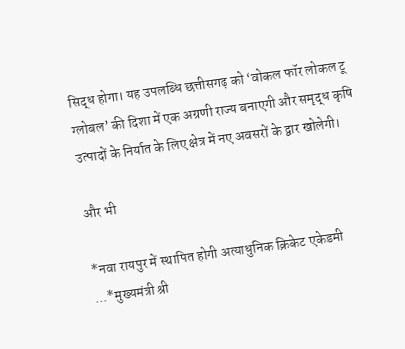सिद्ध होगा। यह उपलब्धि छत्तीसगढ़ को ‘वोकल फॉर लोकल टू ग्लोबल’ की दिशा में एक अग्रणी राज्य बनाएगी और समृद्ध कृषि उत्पादों के निर्यात के लिए क्षेत्र में नए अवसरों के द्वार खोलेगी।

और भी

*नवा रायपुर में स्थापित होगी अत्याधुनिक क्रिकेट एकेडमी ...*मुख्यमंत्री श्री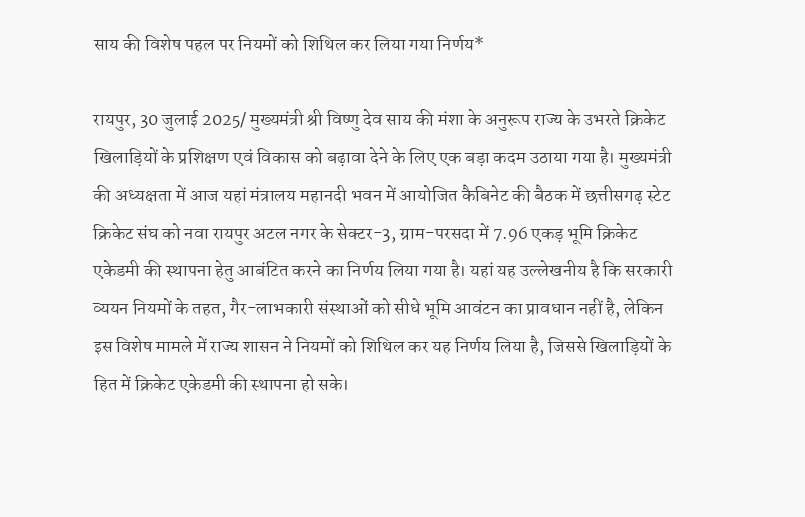साय की विशेष पहल पर नियमों को शिथिल कर लिया गया निर्णय*

रायपुर, 30 जुलाई 2025/ मुख्यमंत्री श्री विष्णु देव साय की मंशा के अनुरूप राज्य के उभरते क्रिकेट खिलाड़ियों के प्रशिक्षण एवं विकास को बढ़ावा देने के लिए एक बड़ा कदम उठाया गया है। मुख्यमंत्री की अध्यक्षता में आज यहां मंत्रालय महानदी भवन में आयोजित कैबिनेट की बैठक में छत्तीसगढ़ स्टेट क्रिकेट संघ को नवा रायपुर अटल नगर के सेक्टर-3, ग्राम-परसदा में 7.96 एकड़ भूमि क्रिकेट एकेडमी की स्थापना हेतु आबंटित करने का निर्णय लिया गया है। यहां यह उल्लेखनीय है कि सरकारी व्ययन नियमों के तहत, गैर-लाभकारी संस्थाओं को सीधे भूमि आवंटन का प्रावधान नहीं है, लेकिन इस विशेष मामले में राज्य शासन ने नियमों को शिथिल कर यह निर्णय लिया है, जिससे खिलाड़ियों के हित में क्रिकेट एकेडमी की स्थापना हो सके।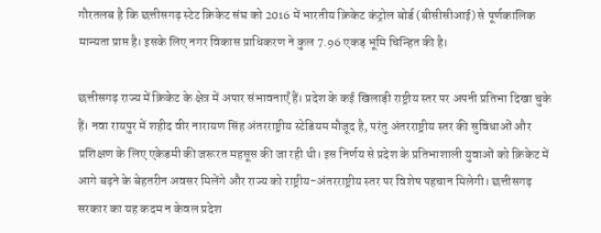गौरतलब है कि छत्तीसगढ़ स्टेट क्रिकेट संघ को 2016 में भारतीय क्रिकेट कंट्रोल बोर्ड (बीसीसीआई) से पूर्णकालिक मान्यता प्राप्त है। इसके लिए नगर विकास प्राधिकरण ने कुल 7.96 एकड़ भूमि चिन्हित की है।

छत्तीसगढ़ राज्य में क्रिकेट के क्षेत्र में अपार संभावनाएँ हैं। प्रदेश के कई खिलाड़ी राष्ट्रीय स्तर पर अपनी प्रतिभा दिखा चुके हैं। नवा रायपुर में शहीद वीर नारायण सिंह अंतरराष्ट्रीय स्टेडियम मौजूद है, परंतु अंतरराष्ट्रीय स्तर की सुविधाओं और प्रशिक्षण के लिए एकेडमी की जरूरत महसूस की जा रही थी। इस निर्णय से प्रदेश के प्रतिभाशाली युवाओं को क्रिकेट में आगे बढ़ने के बेहतरीन अवसर मिलेंगे और राज्य को राष्ट्रीय-अंतरराष्ट्रीय स्तर पर विशेष पहचान मिलेगी। छत्तीसगढ़ सरकार का यह कदम न केवल प्रदेश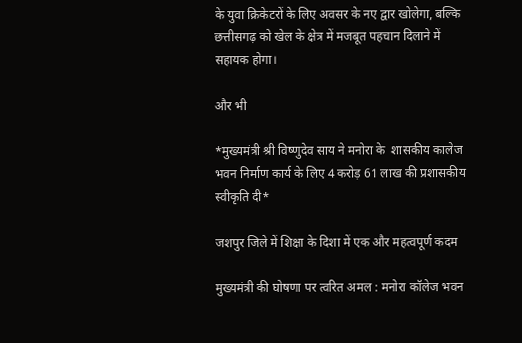के युवा क्रिकेटरों के लिए अवसर के नए द्वार खोलेगा, बल्कि छत्तीसगढ़ को खेल के क्षेत्र में मजबूत पहचान दिलाने में सहायक होगा।

और भी

*मुख्यमंत्री श्री विष्णुदेव साय ने मनोरा के  शासकीय कालेज भवन निर्माण कार्य के लिए 4 करोड़ 61 लाख की प्रशासकीय स्वीकृति दी*

जशपुर जिले में शिक्षा के दिशा में एक और महत्वपूर्ण कदम

मुख्यमंत्री की घोषणा पर त्वरित अमल : मनोरा कॉलेज भवन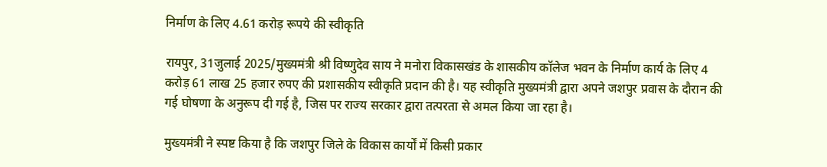निर्माण के लिए 4.61 करोड़ रूपये की स्वीकृति

रायपुर, 31जुलाई 2025/मुख्यमंत्री श्री विष्णुदेव साय ने मनोरा विकासखंड के शासकीय कॉलेज भवन के निर्माण कार्य के लिए 4 करोड़ 61 लाख 25 हजार रुपए की प्रशासकीय स्वीकृति प्रदान की है। यह स्वीकृति मुख्यमंत्री द्वारा अपने जशपुर प्रवास के दौरान की गई घोषणा के अनुरूप दी गई है, जिस पर राज्य सरकार द्वारा तत्परता से अमल किया जा रहा है।

मुख्यमंत्री ने स्पष्ट किया है कि जशपुर जिले के विकास कार्यों में किसी प्रकार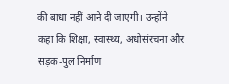की बाधा नहीं आने दी जाएगी। उन्होंने कहा कि शिक्षा, स्वास्थ्य, अधोसंरचना और सड़क-पुल निर्माण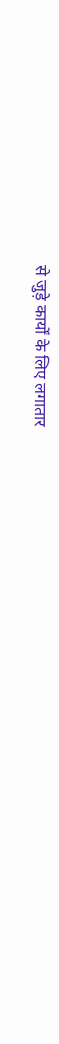से जुड़े कार्यों के लिए लगातार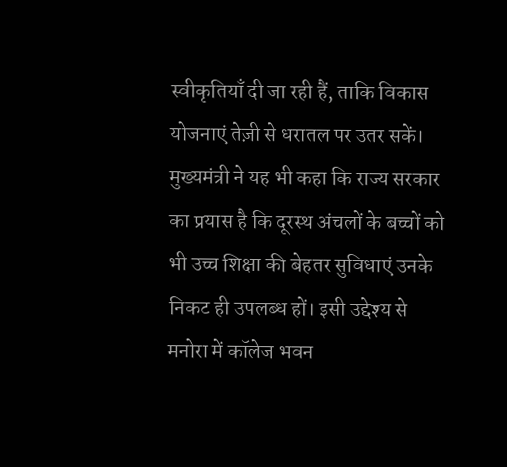स्वीकृतियाँ दी जा रही हैं, ताकि विकास योजनाएं तेज़ी से धरातल पर उतर सकें। मुख्यमंत्री ने यह भी कहा कि राज्य सरकार का प्रयास है कि दूरस्थ अंचलों के बच्चों को भी उच्च शिक्षा की बेहतर सुविधाएं उनके निकट ही उपलब्ध हों। इसी उद्देश्य से मनोरा में कॉलेज भवन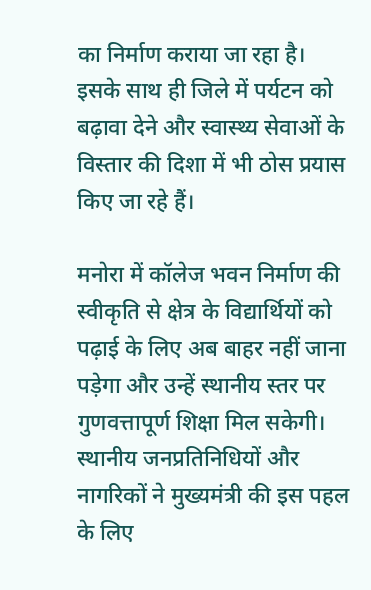का निर्माण कराया जा रहा है। इसके साथ ही जिले में पर्यटन को बढ़ावा देने और स्वास्थ्य सेवाओं के विस्तार की दिशा में भी ठोस प्रयास किए जा रहे हैं।

मनोरा में कॉलेज भवन निर्माण की स्वीकृति से क्षेत्र के विद्यार्थियों को पढ़ाई के लिए अब बाहर नहीं जाना पड़ेगा और उन्हें स्थानीय स्तर पर गुणवत्तापूर्ण शिक्षा मिल सकेगी। स्थानीय जनप्रतिनिधियों और नागरिकों ने मुख्यमंत्री की इस पहल के लिए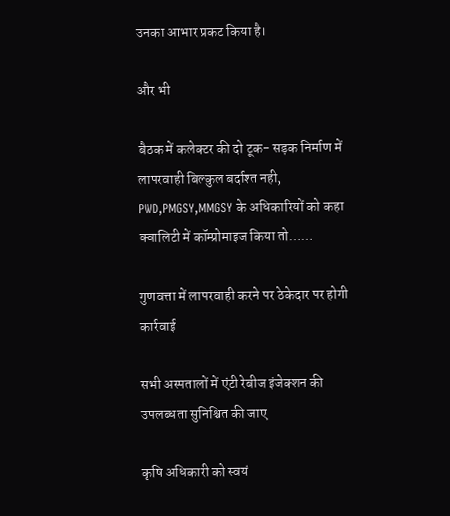उनका आभार प्रकट किया है।

और भी

बैठक में कलेक्टर की दो टूक- सड़क निर्माण में लापरवाही बिल्कुल बर्दाश्त नही, PWD,PMGSY,MMGSY के अधिकारियों को कहा क्वालिटी में कॉम्प्रोमाइज किया तो……

गुणवत्ता में लापरवाही करने पर ठेकेदार पर होगी कार्रवाई

सभी अस्पतालों में एंटी रेबीज इंजेक्शन की उपलब्धता सुनिश्चित की जाए

कृषि अधिकारी को स्वयं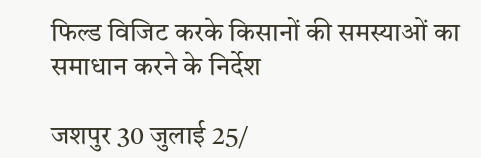फिल्ड विजिट करके किसानों की समस्याओं का समाधान करने के निर्देश

जशपुर 30 जुलाई 25/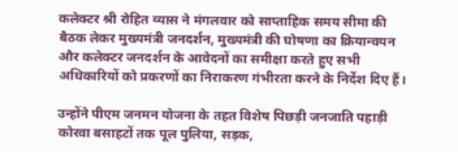कलेक्टर श्री रोहित व्यास ने मंगलवार को साप्ताहिक समय सीमा की बैठक लेकर मुख्यमंत्री जनदर्शन, मुख्यमंत्री की घोषणा का क्रियान्वयन और कलेक्टर जनदर्शन के आवेदनों का समीक्षा करते हुए सभी अधिकारियों को प्रकरणों का निराकरण गंभीरता करने के निर्देश दिए हैं।

उन्होंने पीएम जनमन योजना के तहत विशेष पिछड़ी जनजाति पहाड़ी कोरवा बसाहटों तक पूल पुलिया, सड़क,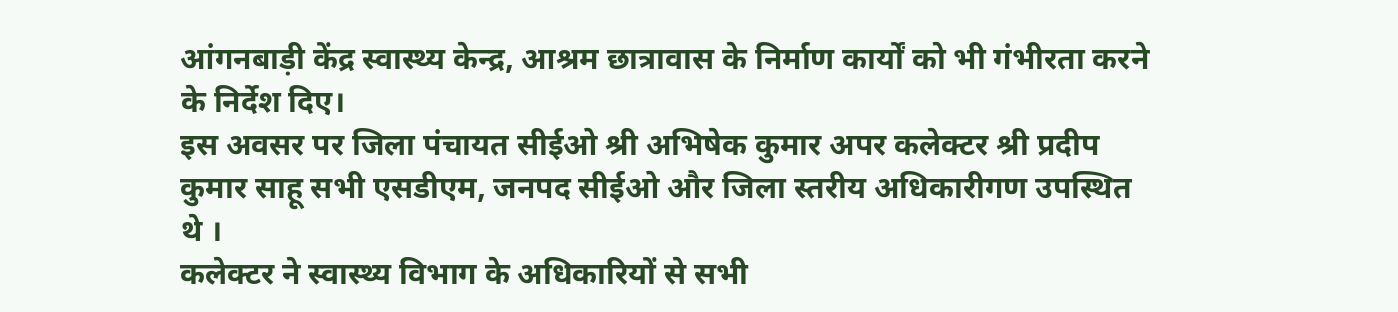आंगनबाड़ी केंद्र स्वास्थ्य केन्द्र, आश्रम छात्रावास के निर्माण कार्यों को भी गंभीरता करने के निर्देश दिए।
इस अवसर पर जिला पंचायत सीईओ श्री अभिषेक कुमार अपर कलेक्टर श्री प्रदीप कुमार साहू सभी एसडीएम, जनपद सीईओ और जिला स्तरीय अधिकारीगण उपस्थित थे ‌।
कलेक्टर ने स्वास्थ्य विभाग के अधिकारियों से सभी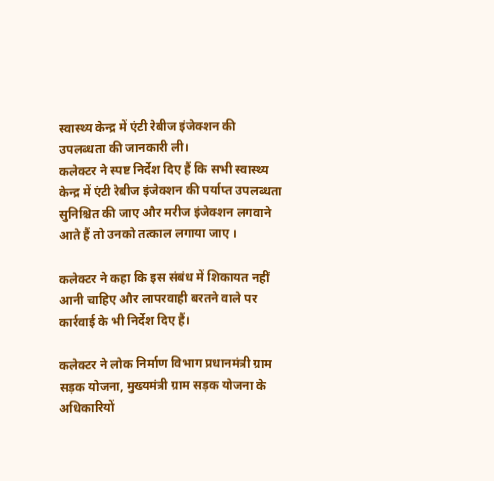स्वास्थ्य केन्द्र में एंटी रेबीज इंजेक्शन की उपलब्धता की जानकारी ली।
कलेक्टर ने स्पष्ट निर्देश दिए हैं कि सभी स्वास्थ्य केन्द्र में एंटी रेबीज इंजेक्शन की पर्याप्त उपलब्धता सुनिश्चित की जाए और मरीज इंजेक्शन लगवाने आते हैं तो उनको तत्काल लगाया जाए ।

कलेक्टर ने कहा कि इस संबंध में शिकायत नहीं आनी चाहिए और लापरवाही बरतने वाले पर कार्रवाई के भी निर्देश दिए हैं।

कलेक्टर ने लोक निर्माण विभाग प्रधानमंत्री ग्राम सड़क योजना, मुख्यमंत्री ग्राम सड़क योजना के  अधिकारियों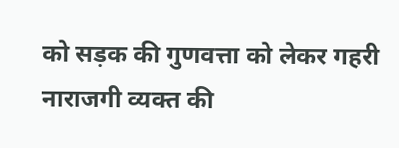को सड़क की गुणवत्ता को लेकर गहरी नाराजगी व्यक्त की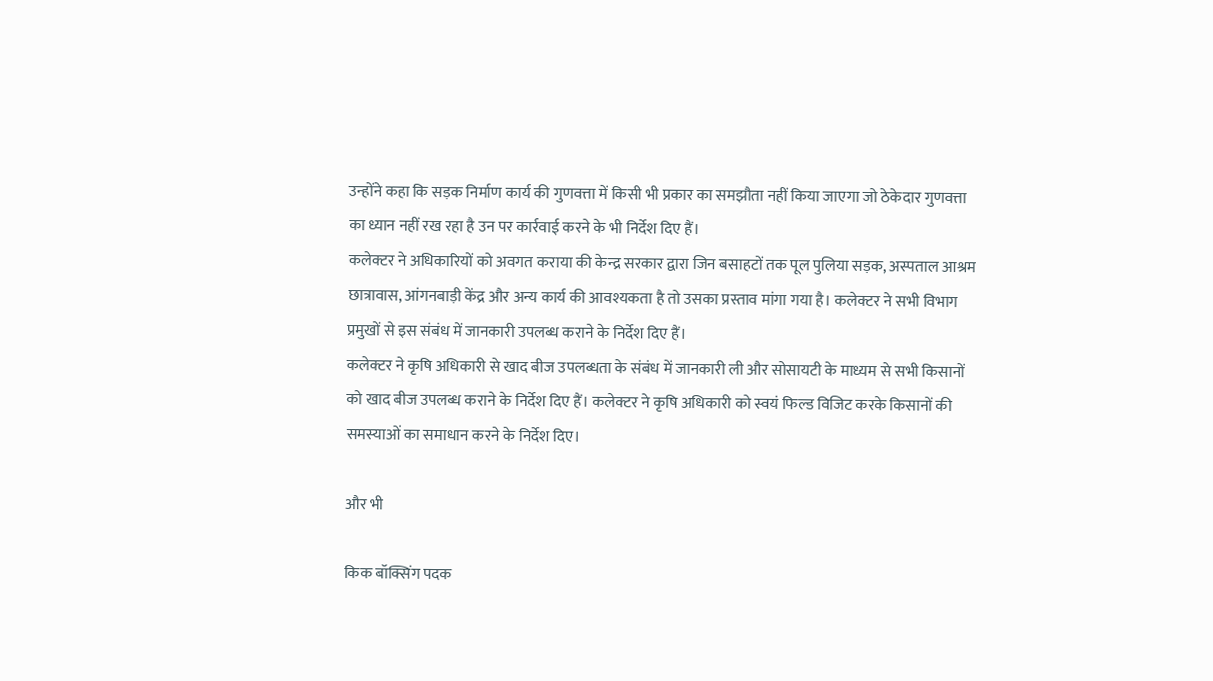उन्होंने कहा कि सड़क निर्माण कार्य की गुणवत्ता में किसी भी प्रकार का समझौता नहीं किया जाएगा जो ठेकेदार गुणवत्ता का ध्यान नहीं रख रहा है उन पर कार्रवाई करने के भी निर्देश दिए हैं।
कलेक्टर ने अधिकारियों को अवगत कराया की केन्द्र सरकार द्वारा जिन बसाहटों तक पूल पुलिया सड़क, अस्पताल आश्रम छात्रावास, आंगनबाड़ी केंद्र और अन्य कार्य की आवश्यकता है तो उसका प्रस्ताव मांगा गया है। कलेक्टर ने सभी विभाग प्रमुखों से इस संबंध में जानकारी उपलब्ध कराने के निर्देश दिए हैं।
कलेक्टर ने कृषि अधिकारी से खाद बीज उपलब्धता के संबंध में जानकारी ली और सोसायटी के माध्यम से सभी किसानों को खाद बीज उपलब्ध कराने के निर्देश दिए हैं। कलेक्टर ने कृषि अधिकारी को स्वयं फिल्ड विजिट करके किसानों की समस्याओं का समाधान करने के निर्देश दिए।

और भी

किक बॉक्सिंग पदक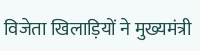विजेता खिलाड़ियों ने मुख्यमंत्री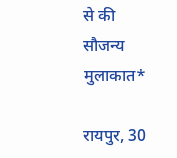से की सौजन्य मुलाकात*

रायपुर, 30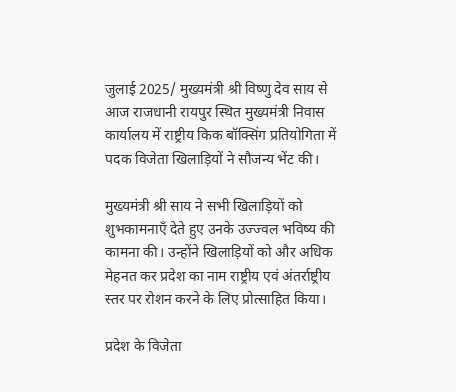जुलाई 2025/ मुख्यमंत्री श्री विष्णु देव साय से आज राजधानी रायपुर स्थित मुख्यमंत्री निवास कार्यालय में राष्ट्रीय किक बॉक्सिंग प्रतियोगिता में पदक विजेता खिलाड़ियों ने सौजन्य भेंट की।

मुख्यमंत्री श्री साय ने सभी खिलाड़ियों को शुभकामनाएँ देते हुए उनके उज्ज्वल भविष्य की कामना की। उन्होंने खिलाड़ियों को और अधिक मेहनत कर प्रदेश का नाम राष्ट्रीय एवं अंतर्राष्ट्रीय स्तर पर रोशन करने के लिए प्रोत्साहित किया।

प्रदेश के विजेता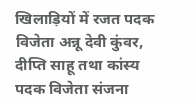खिलाड़ियों में रजत पदक विजेता अन्नू देवी कुंवर, दीप्ति साहू तथा कांस्य पदक विजेता संजना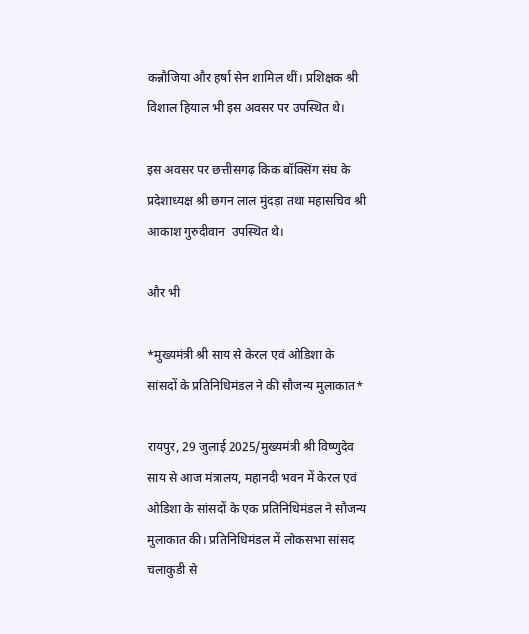कन्नौजिया और हर्षा सेन शामिल थीं। प्रशिक्षक श्री विशाल हियाल भी इस अवसर पर उपस्थित थे।

इस अवसर पर छत्तीसगढ़ किक बॉक्सिंग संघ के प्रदेशाध्यक्ष श्री छगन लाल मुंदड़ा तथा महासचिव श्री आकाश गुरुदीवान  उपस्थित थे।

और भी

*मुख्यमंत्री श्री साय से केरल एवं ओडिशा के सांसदों के प्रतिनिधिमंडल ने की सौजन्य मुलाकात*

रायपुर, 29 जुलाई 2025/मुख्यमंत्री श्री विष्णुदेव साय से आज मंत्रालय, महानदी भवन में केरल एवं ओडिशा के सांसदों के एक प्रतिनिधिमंडल ने सौजन्य मुलाकात की। प्रतिनिधिमंडल में लोकसभा सांसद चलाकुडी से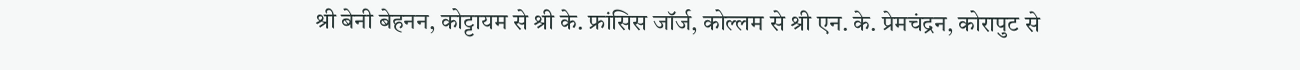श्री बेनी बेहनन, कोट्टायम से श्री के. फ्रांसिस जॉर्ज, कोल्लम से श्री एन. के. प्रेमचंद्रन, कोरापुट से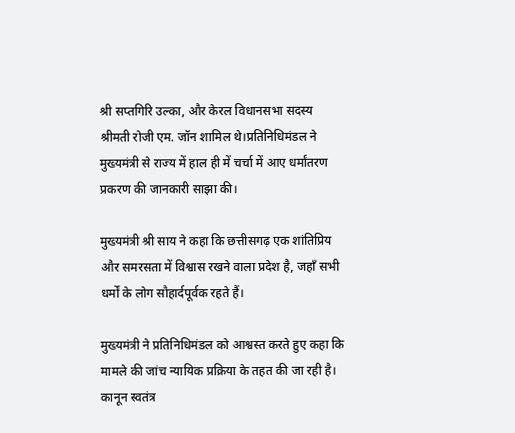श्री सप्तगिरि उल्का, और केरल विधानसभा सदस्य श्रीमती रोजी एम. जॉन शामिल थे।प्रतिनिधिमंडल ने मुख्यमंत्री से राज्य में हाल ही में चर्चा में आए धर्मांतरण प्रकरण की जानकारी साझा की।

मुख्यमंत्री श्री साय ने कहा कि छत्तीसगढ़ एक शांतिप्रिय और समरसता में विश्वास रखने वाला प्रदेश है, जहाँ सभी धर्मों के लोग सौहार्दपूर्वक रहते हैं।

मुख्यमंत्री ने प्रतिनिधिमंडल को आश्वस्त करते हुए कहा कि मामले की जांच न्यायिक प्रक्रिया के तहत की जा रही है। कानून स्वतंत्र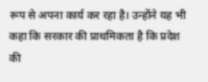रूप से अपना कार्य कर रहा है। उन्होंने यह भी कहा कि सरकार की प्राथमिकता है कि प्रदेश की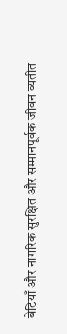बेटियाँ और नागरिक सुरक्षित और सम्मानपूर्वक जीवन व्यतीत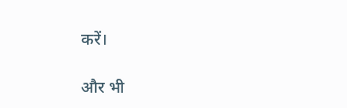करें।

और भी